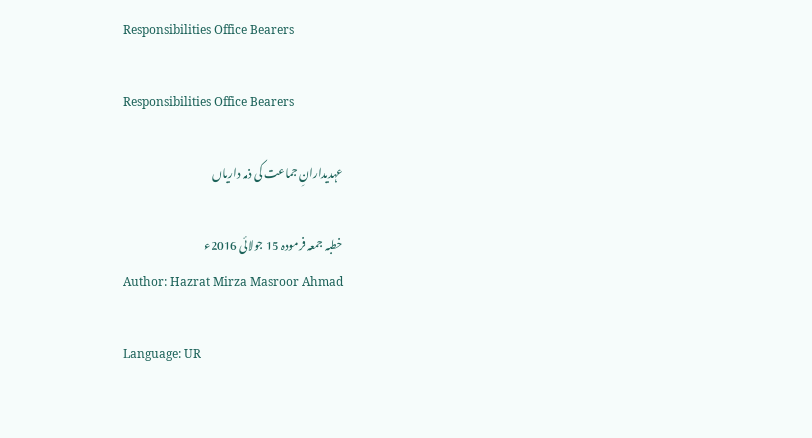Responsibilities Office Bearers

Responsibilities Office Bearers

عہدیدارانِ جماعت کی ذمہ داریاں

خطبہ جمعہ فرمودہ 15 جولائی 2016ء
Author: Hazrat Mirza Masroor Ahmad

Language: UR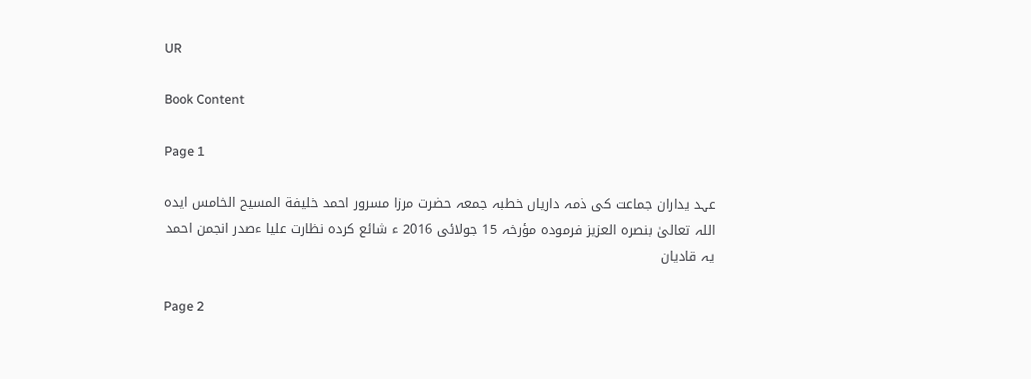UR

Book Content

Page 1

عہد یداران جماعت کی ذمہ داریاں خطبہ جمعہ حضرت مرزا مسرور احمد خلیفة المسیح الخامس ایدہ اللہ تعالیٰ بنصرہ العزیز فرمودہ مؤرخہ 15 جولائی 2016 ء شائع کردہ نظارت علیا ءصدر انجمن احمد یہ قادیان

Page 2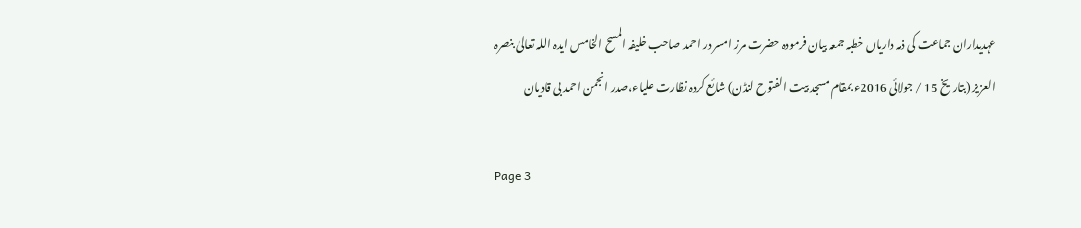عہدیداران جماعت کی ذمہ داریاں خطبہ جمعہ بیان فرمودہ حضرت مرز امسر در احمد صاحب خلیفہ المسح الخامس ایدہ اللہ تعالیٰ بنصرہ العزیز (بتاریخ 15 / جولائی 2016ء بمقام مسجد بیت الفتوح لنڈن) شائع کردہ نظارت علیاء،صدر انجمن احمد بی قادیان

Page 3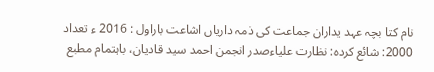نام کتا بچہ عہد یداران جماعت کی ذمہ داریاں اشاعت باراول : 2016 ء تعداد 2000: شائع کردہ: نظارت علیاءصدر انجمن احمد سید قادیان، باہتمام مطبع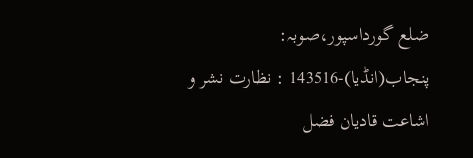ضلع گورداسپور،صوبہ: پنجاب(انڈیا)-143516 : نظارت نشر و اشاعت قادیان فضل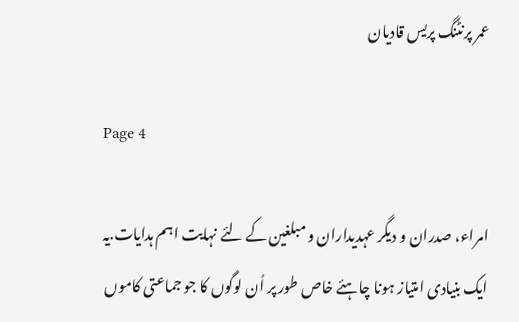عمر پرنٹنگ پریس قادیان

Page 4

امراء، صدران و دیگر عہدیداران و مبلغین کے لئے نہایت اہم ہدایات.یہ ایک بنیادی امتیاز ہونا چاہئے خاص طور پر اُن لوگوں کا جو جماعتی کاموں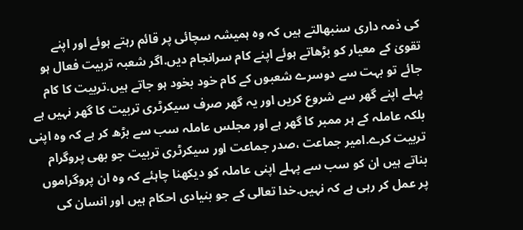کی ذمہ داری سنبھالتے ہیں کہ وہ ہمیشہ سچائی پر قائم رہتے ہوئے اور اپنے تقویٰ کے معیار کو بڑھاتے ہوئے اپنے کام سرانجام دیں.اگر شعبہ تربیت فعال ہو جائے تو بہت سے دوسرے شعبوں کے کام خود بخود ہو جاتے ہیں.تربیت کا کام پہلے اپنے گھر سے شروع کریں اور یہ گھر صرف سیکرٹری تربیت کا گھر نہیں ہے بلکہ عاملہ کے ہر ممبر کا گھر ہے اور مجلس عاملہ سب سے بڑھ کر ہے کہ وہ اپنی تربیت کرے.امیر جماعت ،صدر جماعت اور سیکرٹری تربیت جو بھی پروگرام بناتے ہیں ان کو سب سے پہلے اپنی عاملہ کو دیکھنا چاہئے کہ وہ ان پروگراموں پر عمل کر رہی ہے کہ نہیں.خدا تعالی کے جو بنیادی احکام ہیں اور انسان کی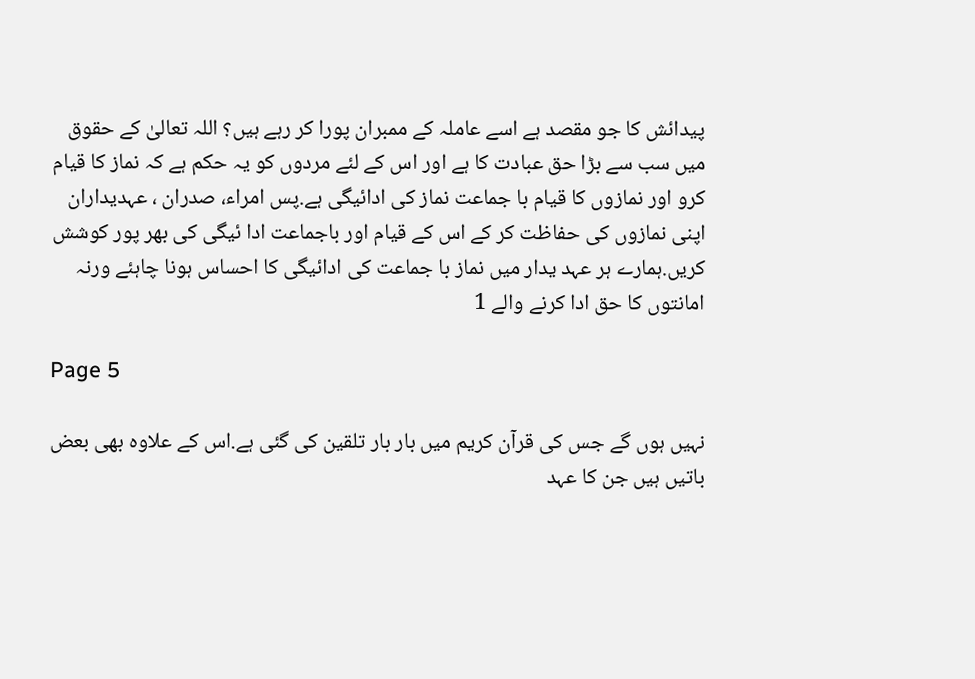پیدائش کا جو مقصد ہے اسے عاملہ کے ممبران پورا کر رہے ہیں؟ اللہ تعالیٰ کے حقوق میں سب سے بڑا حق عبادت کا ہے اور اس کے لئے مردوں کو یہ حکم ہے کہ نماز کا قیام کرو اور نمازوں کا قیام با جماعت نماز کی ادائیگی ہے.پس امراء، صدران ، عہدیداران اپنی نمازوں کی حفاظت کر کے اس کے قیام اور باجماعت ادا ئیگی کی بھر پور کوشش کریں.ہمارے ہر عہد یدار میں نماز با جماعت کی ادائیگی کا احساس ہونا چاہئے ورنہ امانتوں کا حق ادا کرنے والے 1

Page 5

نہیں ہوں گے جس کی قرآن کریم میں بار بار تلقین کی گئی ہے.اس کے علاوہ بھی بعض باتیں ہیں جن کا عہد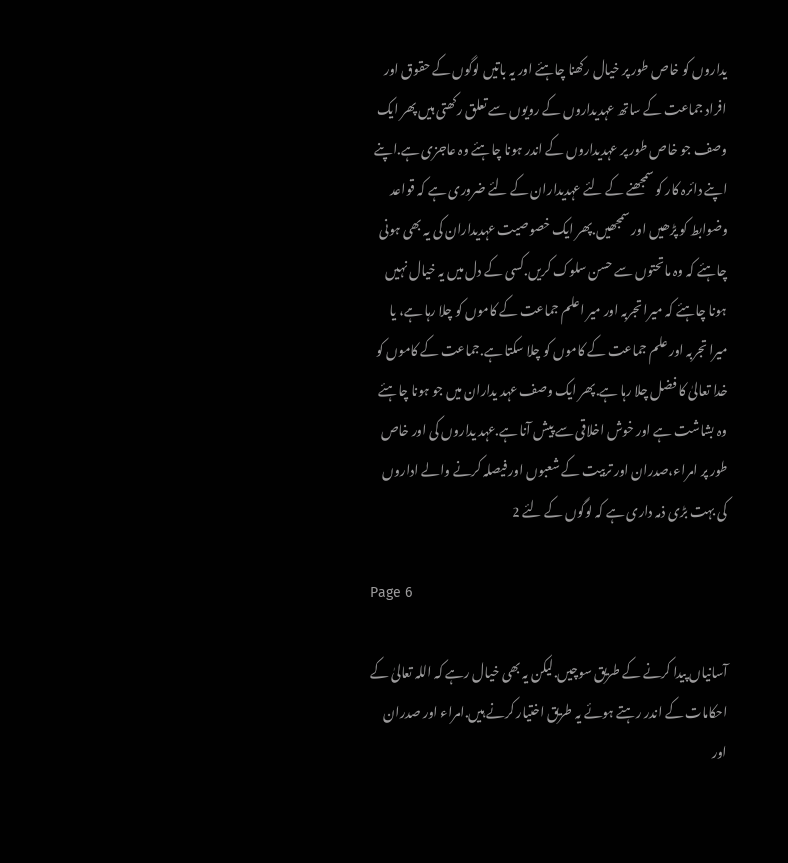یداروں کو خاص طور پر خیال رکھنا چاہئے اور یہ باتیں لوگوں کے حقوق اور افراد جماعت کے ساتھ عہدیداروں کے رویوں سے تعلق رکھتی ہیں پھر ایک وصف جو خاص طور پر عہدیداروں کے اندر ہونا چاہئے وہ عاجزی ہے.اپنے اپنے دائرہ کار کو سمجھنے کے لئے عہدیداران کے لئے ضروری ہے کہ قواعد وضوابط کو پڑھیں اور سمجھیں.پھر ایک خصوصیت عہدیداران کی یہ بھی ہونی چاہئے کہ وہ ماتحتوں سے حسن سلوک کریں.کسی کے دل میں یہ خیال نہیں ہونا چاہئے کہ میرا تجربہ اور میر اعلم جماعت کے کاموں کو چلا رہا ہے، یا میرا تجربہ اور علم جماعت کے کاموں کو چلا سکتا ہے.جماعت کے کاموں کو خدا تعالیٰ کا فضل چلا رہا ہے.پھر ایک وصف عہد یداران میں جو ہونا چاہئے وہ بشاشت ہے اور خوش اخلاقی سے پیش آنا ہے.عہد یداروں کی اور خاص طور پر امراء،صدران اور تربیت کے شعبوں اور فیصلہ کرنے والے اداروں کی بہت بڑی ذمہ داری ہے کہ لوگوں کے لئے 2

Page 6

آسانیاں پیدا کرنے کے طریق سوچیں.لیکن یہ بھی خیال رہے کہ اللہ تعالیٰ کے احکامات کے اندر رہتے ہوئے یہ طریق اختیار کرنے ہیں.امراء اور صدران اور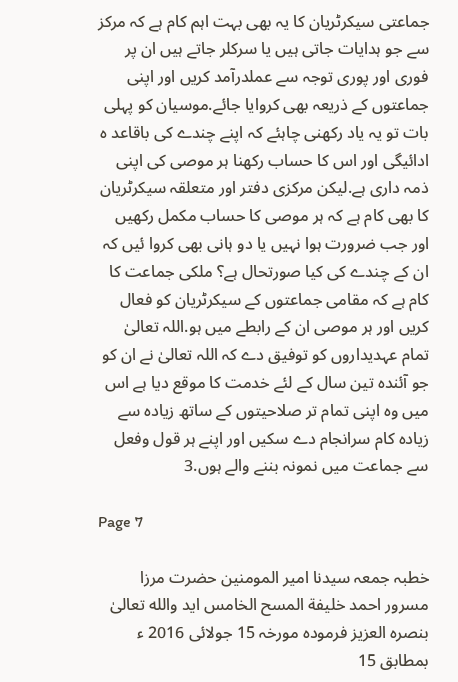جماعتی سیکرٹریان کا یہ بھی بہت اہم کام ہے کہ مرکز سے جو ہدایات جاتی ہیں یا سرکلر جاتے ہیں ان پر فوری اور پوری توجہ سے عملدرآمد کریں اور اپنی جماعتوں کے ذریعہ بھی کروایا جائے.موسیان کو پہلی بات تو یہ یاد رکھنی چاہئے کہ اپنے چندے کی باقاعد ہ ادائیگی اور اس کا حساب رکھنا ہر موصی کی اپنی ذمہ داری ہے.لیکن مرکزی دفتر اور متعلقہ سیکرٹریان کا بھی کام ہے کہ ہر موصی کا حساب مکمل رکھیں اور جب ضرورت ہوا نہیں یا دو ہانی بھی کروا ئیں کہ ان کے چندے کی کیا صورتحال ہے؟ ملکی جماعت کا کام ہے کہ مقامی جماعتوں کے سیکرٹریان کو فعال کریں اور ہر موصی ان کے رابطے میں ہو.اللہ تعالیٰ تمام عہدیداروں کو توفیق دے کہ اللہ تعالیٰ نے ان کو جو آئندہ تین سال کے لئے خدمت کا موقع دیا ہے اس میں وہ اپنی تمام تر صلاحیتوں کے ساتھ زیادہ سے زیادہ کام سرانجام دے سکیں اور اپنے ہر قول وفعل سے جماعت میں نمونہ بننے والے ہوں.3

Page 7

خطبہ جمعہ سیدنا امیر المومنین حضرت مرزا مسرور احمد خلیفة المسح الخامس اید والله تعالیٰ بنصرہ العزیز فرمودہ مورخہ 15 جولائی 2016 ء بمطابق 15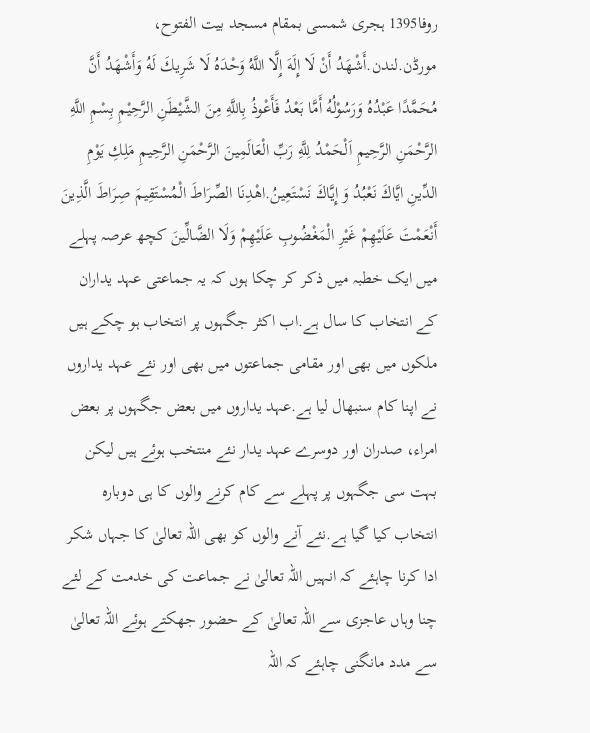روفا1395 ہجری شمسی بمقام مسجد بیت الفتوح، مورڈن.لندن.أَشْهَدُ أَنْ لَا إِلَهَ إِلَّا اللَّهُ وَحْدَهُ لَا شَرِيكَ لَهُ وَأَشْهَدُ أَنَّ مُحَمَّدًا عَبْدُهُ وَرَسُوْلُهُ أَمَّا بَعْدُ فَأَعْوذُ بِاللَّهِ مِنَ الشَّيْطَنِ الرَّحِيْمِ بِسْمِ اللَّهِ الرَّحْمَنِ الرَّحِيمِ اَلْحَمْدُ لِلَّهِ رَبِّ الْعَالَمِينَ الرَّحْمَنِ الرَّحِيمِ مَلِكِ يَوْمِ الدِّينِ ايَّاكَ نَعْبُدُ وَ إِيَّاكَ نَسْتَعِينُ.اهْدِنَا الصِّرَاطَ الْمُسْتَقِيمَ صِرَاطَ الَّذِينَ أَنْعَمْتَ عَلَيْهِمْ غَيْرِ الْمَغْضُوبِ عَلَيْهِمْ وَلَا الضَّالِّينَ کچھ عرصہ پہلے میں ایک خطبہ میں ذکر کر چکا ہوں کہ یہ جماعتی عہد یداران کے انتخاب کا سال ہے.اب اکثر جگہوں پر انتخاب ہو چکے ہیں ملکوں میں بھی اور مقامی جماعتوں میں بھی اور نئے عہد یداروں نے اپنا کام سنبھال لیا ہے.عہد یداروں میں بعض جگہوں پر بعض امراء، صدران اور دوسرے عہد یدار نئے منتخب ہوئے ہیں لیکن بہت سی جگہوں پر پہلے سے کام کرنے والوں کا ہی دوبارہ انتخاب کیا گیا ہے.نئے آنے والوں کو بھی اللہ تعالیٰ کا جہاں شکر ادا کرنا چاہئے کہ انہیں اللہ تعالیٰ نے جماعت کی خدمت کے لئے چنا وہاں عاجزی سے اللہ تعالیٰ کے حضور جھکتے ہوئے اللہ تعالیٰ سے مدد مانگنی چاہئے کہ اللہ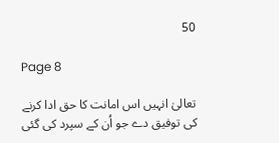50

Page 8

تعالیٰ انہیں اس امانت کا حق ادا کرنے کی توفیق دے جو اُن کے سپرد کی گئی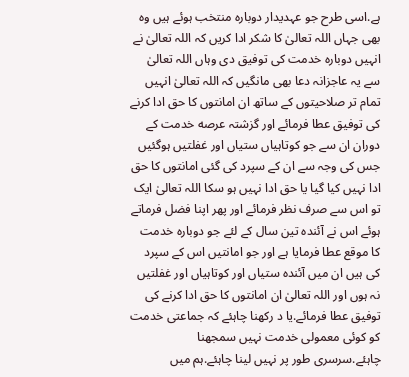ہے.اسی طرح جو عہدیدار دوبارہ منتخب ہوئے ہیں وہ بھی جہاں اللہ تعالیٰ کا شکر ادا کریں کہ اللہ تعالیٰ نے انہیں دوبارہ خدمت کی توفیق دی وہاں اللہ تعالیٰ سے یہ عاجزانہ دعا بھی مانگیں کہ اللہ تعالیٰ انہیں تمام تر صلاحیتوں کے ساتھ ان امانتوں کا حق ادا کرنے کی توفیق عطا فرمائے اور گزشتہ عرصه خدمت کے دوران ان سے جو کوتاہیاں ستیاں اور غفلتیں ہوگئیں جس کی وجہ سے ان کے سپرد کی گئی امانتوں کا حق ادا نہیں کیا گیا یا حق ادا نہیں ہو سکا اللہ تعالیٰ ایک تو اس سے صرف نظر فرمائے اور پھر اپنا فضل فرماتے ہوئے اس نے آئندہ تین سال کے لئے جو دوباره خدمت کا موقع عطا فرمایا ہے اور جو امانتیں اس کے سپرد کی ہیں ان میں آئندہ ستیاں اور کوتاہیاں اور غفلتیں نہ ہوں اور اللہ تعالیٰ ان امانتوں کا حق ادا کرنے کی توفیق عطا فرمائے.یا د رکھنا چاہئے کہ جماعتی خدمت کو کوئی معمولی خدمت نہیں سمجھنا چاہئے.سرسری طور پر نہیں لینا چاہئے.ہم میں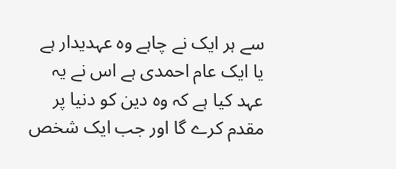سے ہر ایک نے چاہے وہ عہدیدار ہے یا ایک عام احمدی ہے اس نے یہ عہد کیا ہے کہ وہ دین کو دنیا پر مقدم کرے گا اور جب ایک شخص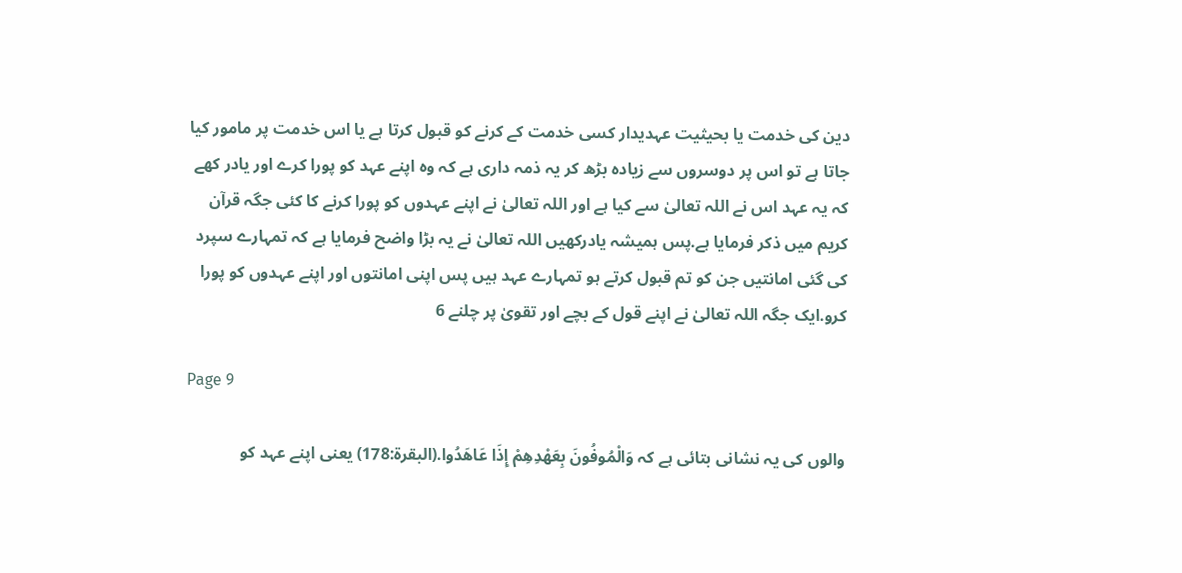دین کی خدمت یا بحیثیت عہدیدار کسی خدمت کے کرنے کو قبول کرتا ہے یا اس خدمت پر مامور کیا جاتا ہے تو اس پر دوسروں سے زیادہ بڑھ کر یہ ذمہ داری ہے کہ وہ اپنے عہد کو پورا کرے اور یادر کھے کہ یہ عہد اس نے اللہ تعالیٰ سے کیا ہے اور اللہ تعالیٰ نے اپنے عہدوں کو پورا کرنے کا کئی جگہ قرآن کریم میں ذکر فرمایا ہے.پس ہمیشہ یادرکھیں اللہ تعالیٰ نے یہ بڑا واضح فرمایا ہے کہ تمہارے سپرد کی گئی امانتیں جن کو تم قبول کرتے ہو تمہارے عہد ہیں پس اپنی امانتوں اور اپنے عہدوں کو پورا کرو.ایک جگہ اللہ تعالیٰ نے اپنے قول کے بچے اور تقویٰ پر چلنے 6

Page 9

والوں کی یہ نشانی بتائی ہے کہ وَالْمُوفُونَ بِعَهْدِهِمْ إِذَا عَاهَدُوا.(البقرة:178) یعنی اپنے عہد کو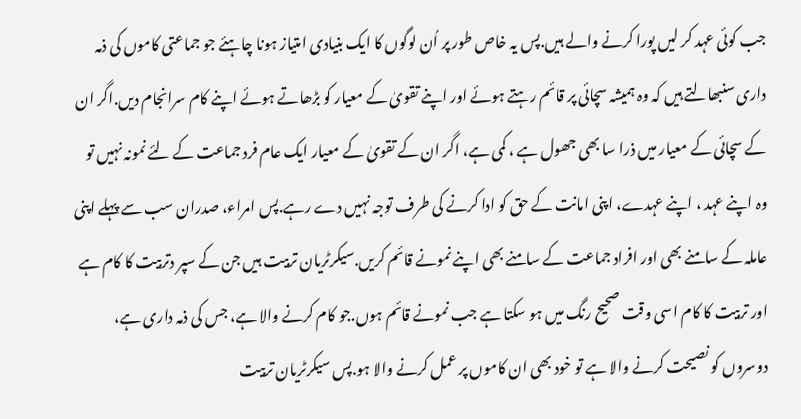جب کوئی عہد کر لیں پورا کرنے والے ہیں.پس یہ خاص طور پر اُن لوگوں کا ایک بنیادی امتیاز ہونا چاہئے جو جماعتی کاموں کی ذمہ داری سنبھالتے ہیں کہ وہ ہمیشہ سچائی پر قائم رہتے ہوئے اور اپنے تقویٰ کے معیار کو بڑھاتے ہوئے اپنے کام سرانجام دیں.اگر ان کے سچائی کے معیار میں ذرا سا بھی جھول ہے ، کمی ہے، اگر ان کے تقویٰ کے معیار ایک عام فرد جماعت کے لئے نمونہ نہیں تو وہ اپنے عہد ، اپنے عہدے، اپنی امانت کے حق کو ادا کرنے کی طرف توجہ نہیں دے رہے.پس امراء، صدران سب سے پہلے اپنی عاملہ کے سامنے بھی اور افراد جماعت کے سامنے بھی اپنے نمونے قائم کریں.سیکرٹریان تربیت ہیں جن کے سپر دتربیت کا کام ہے اور تربیت کا کام اسی وقت صحیح رنگ میں ہو سکتا ہے جب نمونے قائم ہوں.جو کام کرنے والا ہے، جس کی ذمہ داری ہے، دوسروں کو نصیحت کرنے والا ہے تو خود بھی ان کاموں پر عمل کرنے والا ہو.پس سیکرٹریان تربیت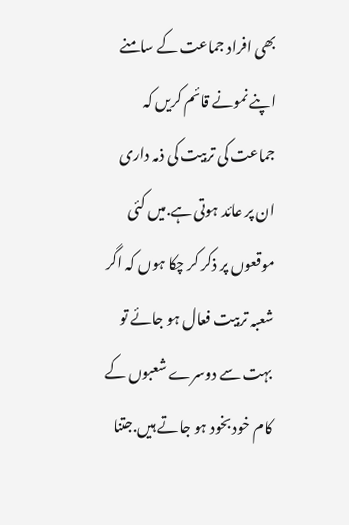بھی افراد جماعت کے سامنے اپنے نمونے قائم کریں کہ جماعت کی تربیت کی ذمہ داری ان پر عائد ہوتی ہے.میں کئی موقعوں پر ذکر کر چکا ہوں کہ اگر شعبہ تربیت فعال ہو جائے تو بہت سے دوسرے شعبوں کے کام خود بخود ہو جاتے ہیں.جتنا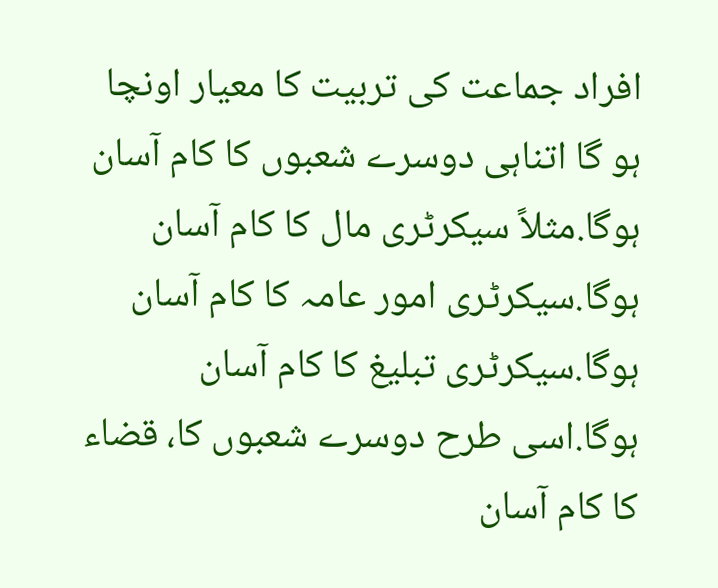افراد جماعت کی تربیت کا معیار اونچا ہو گا اتناہی دوسرے شعبوں کا کام آسان ہوگا.مثلاً سیکرٹری مال کا کام آسان ہوگا.سیکرٹری امور عامہ کا کام آسان ہوگا.سیکرٹری تبلیغ کا کام آسان ہوگا.اسی طرح دوسرے شعبوں کا، قضاء کا کام آسان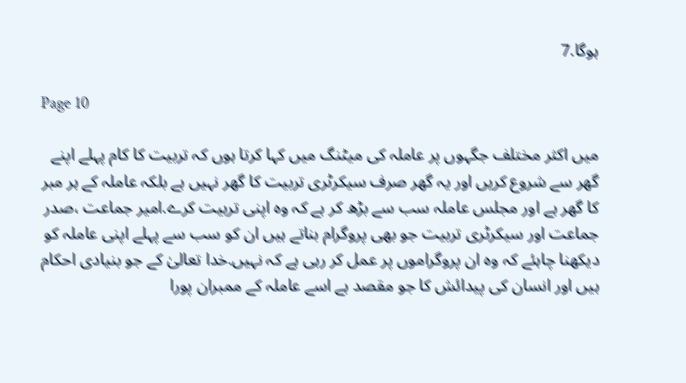ہوگا.7

Page 10

میں اکثر مختلف جگہوں پر عاملہ کی میٹنگ میں کہا کرتا ہوں کہ تربیت کا کام پہلے اپنے گھر سے شروع کریں اور یہ گھر صرف سیکرٹری تربیت کا گھر نہیں ہے بلکہ عاملہ کے ہر مبر کا گھر ہے اور مجلس عاملہ سب سے بڑھ کر ہے کہ وہ اپنی تربیت کرے.امیر جماعت ،صدر جماعت اور سیکرٹری تربیت جو بھی پروگرام بناتے ہیں ان کو سب سے پہلے اپنی عاملہ کو دیکھنا چاہئے کہ وہ ان پروگراموں پر عمل کر رہی ہے کہ نہیں.خدا تعالیٰ کے جو بنیادی احکام ہیں اور انسان کی پیدائش کا جو مقصد ہے اسے عاملہ کے ممبران پورا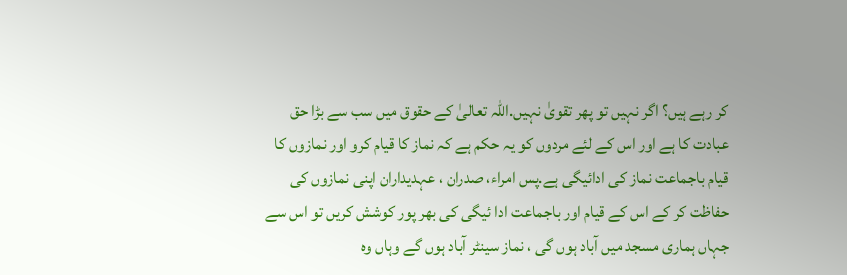کر رہے ہیں؟ اگر نہیں تو پھر تقویٰ نہیں.اللہ تعالیٰ کے حقوق میں سب سے بڑا حق عبادت کا ہے اور اس کے لئے مردوں کو یہ حکم ہے کہ نماز کا قیام کرو اور نمازوں کا قیام باجماعت نماز کی ادائیگی ہے.پس امراء، صدران ، عہدیداران اپنی نمازوں کی حفاظت کر کے اس کے قیام اور باجماعت ادا ئیگی کی بھر پور کوشش کریں تو اس سے جہاں ہماری مسجد میں آباد ہوں گی ، نماز سینٹر آباد ہوں گے وہاں وہ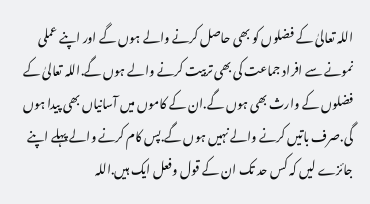اللہ تعالیٰ کے فضلوں کو بھی حاصل کرنے والے ہوں گے اور اپنے عملی نمونے سے افراد جماعت کی بھی تربیت کرنے والے ہوں گے.اللہ تعالیٰ کے فضلوں کے وارث بھی ہوں گے.ان کے کاموں میں آسانیاں بھی پیدا ہوں گی.صرف باتیں کرنے والے نہیں ہوں گے.پس کام کرنے والے پہلے اپنے جائزے لیں کہ کس حد تک ان کے قول وفعل ایک ہیں.اللہ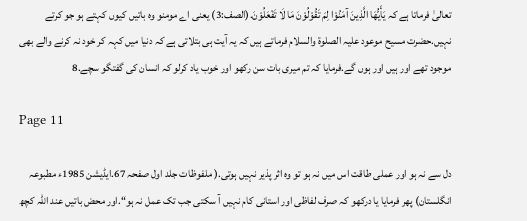تعالیٰ فرماتا ہے کہ يَأَيُّهَا الَّذِينَ آمَنُوْا لِمَ تَقُوْلُوْنَ مَا لَا تَفْعَلُوْنَ.(الصف:3) یعنی اے مومنو وہ باتیں کیوں کہتے ہو جو کرتے نہیں.حضرت مسیح موعود علیہ الصلوۃ والسلام فرماتے ہیں کہ یہ آیت ہی بتلاتی ہے کہ دنیا میں کہہ کر خود نہ کرنے والے بھی موجود تھے اور ہیں اور ہوں گے.فرمایا کہ تم میری بات سن رکھو اور خوب یاد کرلو کہ انسان کی گفتگو سچے.8

Page 11

دل سے نہ ہو اور عملی طاقت اس میں نہ ہو تو وہ اثر پذیر نہیں ہوتی.( ملفوظات جلد اول صفحہ 67.ایڈیشن 1985ء مطبوعہ انگلستان) پھر فرمایا یا درکھو کہ صرف لفاظی اور استانی کام نہیں آ سکتی جب تک عمل نہ ہو“.اور محض باتیں عند اللہ کچھ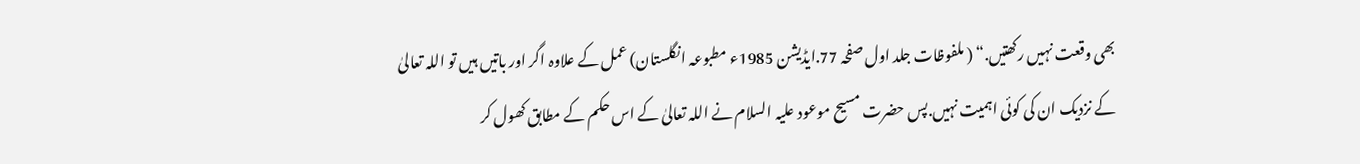بھی وقعت نہیں رکھتیں.“ ( ملفوظات جلد اول صفحہ 77.ایڈیشن 1985ء مطبوعہ انگلستان) عمل کے علاوہ اگر اور باتیں ہیں تو اللہ تعالیٰ کے نزدیک ان کی کوئی اہمیت نہیں.پس حضرت مسیح موعود علیہ السلام نے اللہ تعالیٰ کے اس حکم کے مطابق کھول کر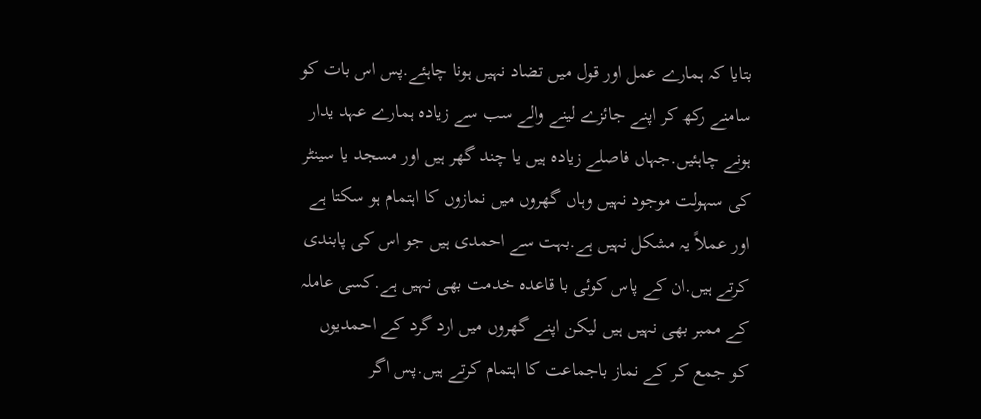بتایا کہ ہمارے عمل اور قول میں تضاد نہیں ہونا چاہئے.پس اس بات کو سامنے رکھ کر اپنے جائزے لینے والے سب سے زیادہ ہمارے عہد یدار ہونے چاہئیں.جہاں فاصلے زیادہ ہیں یا چند گھر ہیں اور مسجد یا سینٹر کی سہولت موجود نہیں وہاں گھروں میں نمازوں کا اہتمام ہو سکتا ہے اور عملاً یہ مشکل نہیں ہے.بہت سے احمدی ہیں جو اس کی پابندی کرتے ہیں.ان کے پاس کوئی با قاعدہ خدمت بھی نہیں ہے.کسی عاملہ کے ممبر بھی نہیں ہیں لیکن اپنے گھروں میں ارد گرد کے احمدیوں کو جمع کر کے نماز باجماعت کا اہتمام کرتے ہیں.پس اگر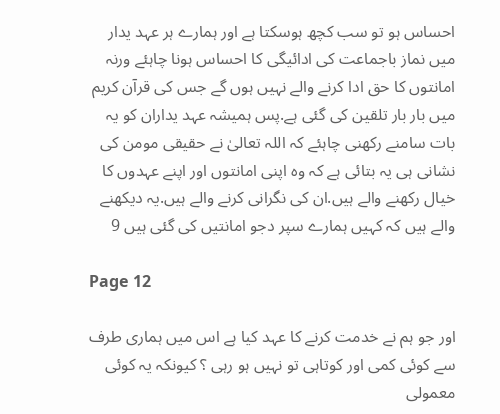احساس ہو تو سب کچھ ہوسکتا ہے اور ہمارے ہر عہد یدار میں نماز باجماعت کی ادائیگی کا احساس ہونا چاہئے ورنہ امانتوں کا حق ادا کرنے والے نہیں ہوں گے جس کی قرآن کریم میں بار بار تلقین کی گئی ہے.پس ہمیشہ عہد یداران کو یہ بات سامنے رکھنی چاہئے کہ اللہ تعالیٰ نے حقیقی مومن کی نشانی ہی یہ بتائی ہے کہ وہ اپنی امانتوں اور اپنے عہدوں کا خیال رکھنے والے ہیں.ان کی نگرانی کرنے والے ہیں.یہ دیکھنے والے ہیں کہ کہیں ہمارے سپر دجو امانتیں کی گئی ہیں 9

Page 12

اور جو ہم نے خدمت کرنے کا عہد کیا ہے اس میں ہماری طرف سے کوئی کمی اور کوتاہی تو نہیں ہو رہی ؟ کیونکہ یہ کوئی معمولی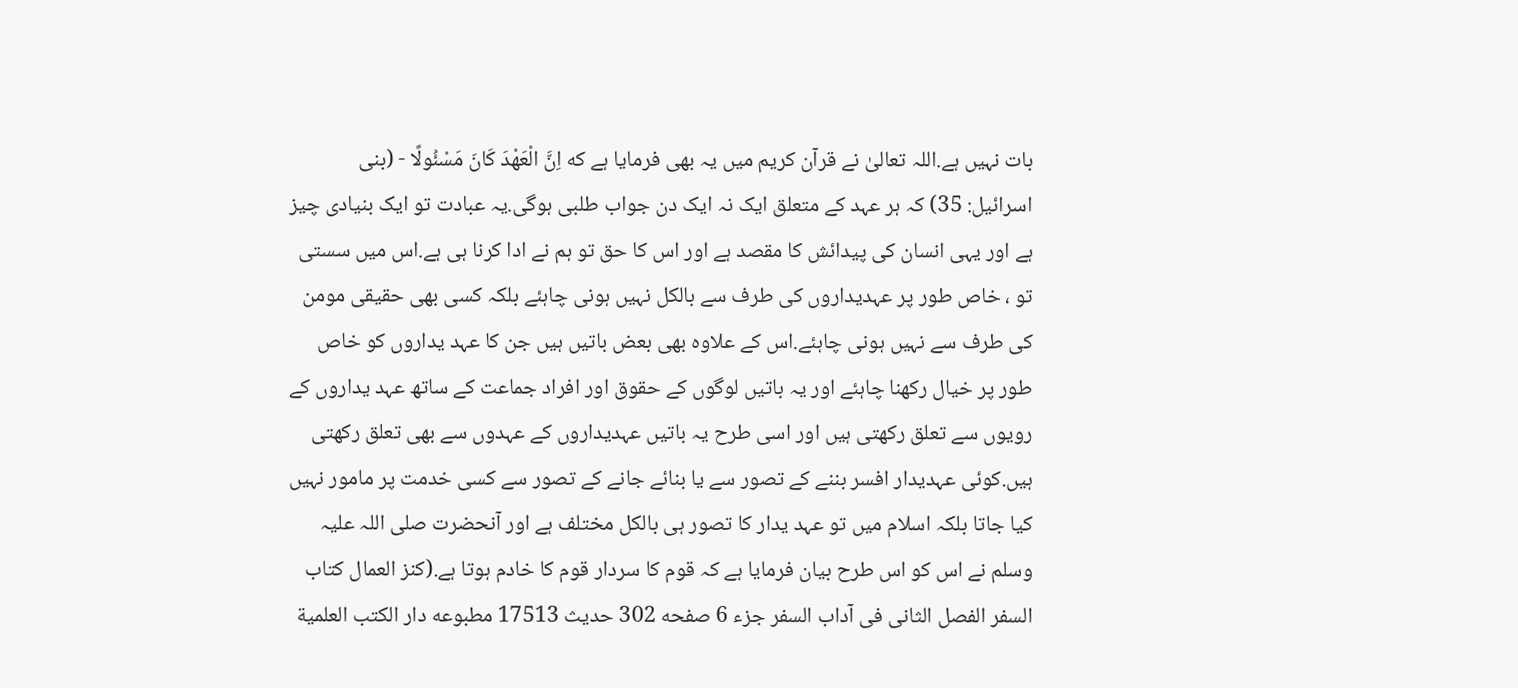بات نہیں ہے.اللہ تعالیٰ نے قرآن کریم میں یہ بھی فرمایا ہے که اِنَّ الْعَهْدَ كَانَ مَسْئُولًا - (بنی اسرائیل: 35) کہ ہر عہد کے متعلق ایک نہ ایک دن جواب طلبی ہوگی.یہ عبادت تو ایک بنیادی چیز ہے اور یہی انسان کی پیدائش کا مقصد ہے اور اس کا حق تو ہم نے ادا کرنا ہی ہے.اس میں سستی تو ، خاص طور پر عہدیداروں کی طرف سے بالکل نہیں ہونی چاہئے بلکہ کسی بھی حقیقی مومن کی طرف سے نہیں ہونی چاہئے.اس کے علاوہ بھی بعض باتیں ہیں جن کا عہد یداروں کو خاص طور پر خیال رکھنا چاہئے اور یہ باتیں لوگوں کے حقوق اور افراد جماعت کے ساتھ عہد یداروں کے رویوں سے تعلق رکھتی ہیں اور اسی طرح یہ باتیں عہدیداروں کے عہدوں سے بھی تعلق رکھتی ہیں.کوئی عہدیدار افسر بننے کے تصور سے یا بنائے جانے کے تصور سے کسی خدمت پر مامور نہیں کیا جاتا بلکہ اسلام میں تو عہد یدار کا تصور ہی بالکل مختلف ہے اور آنحضرت صلی اللہ علیہ وسلم نے اس کو اس طرح بیان فرمایا ہے کہ قوم کا سردار قوم کا خادم ہوتا ہے.(كنز العمال كتاب السفر الفصل الثانى فى آداب السفر جزء 6 صفحه 302 حدیث 17513 مطبوعه دار الكتب العلمية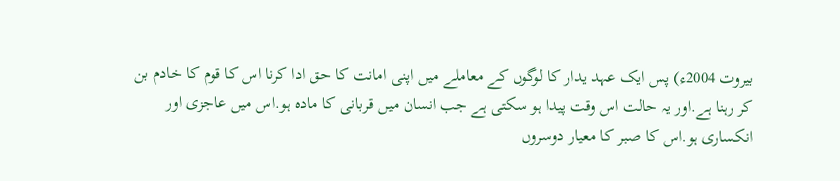بيروت 2004ء) پس ایک عہد یدار کا لوگوں کے معاملے میں اپنی امانت کا حق ادا کرنا اس کا قوم کا خادم بن کر رہنا ہے.اور یہ حالت اس وقت پیدا ہو سکتی ہے جب انسان میں قربانی کا مادہ ہو.اس میں عاجزی اور انکساری ہو.اس کا صبر کا معیار دوسروں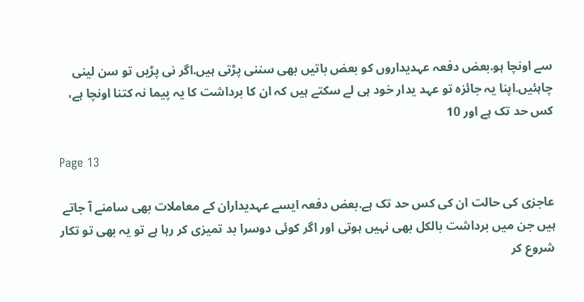سے اونچا ہو.بعض دفعہ عہدیداروں کو بعض باتیں بھی سننی پڑتی ہیں.اگر نی پڑیں تو سن لینی چاہئیں.اپنا یہ جائزہ تو عہد یدار خود ہی لے سکتے ہیں کہ ان کا برداشت کا یہ پیما نہ کتنا اونچا ہے، کس حد تک ہے اور 10

Page 13

عاجزی کی حالت ان کی کس حد تک ہے.بعض دفعہ ایسے عہدیداران کے معاملات بھی سامنے آ جاتے ہیں جن میں برداشت بالکل بھی نہیں ہوتی اور اگر کوئی دوسرا بد تمیزی کر رہا ہے تو یہ بھی تو تکار شروع کر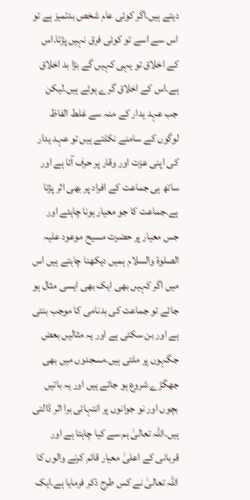دیتے ہیں.اگر کوئی عام شخص بدتمیز ہے تو اس سے اسے تو کوئی فرق نہیں پڑتا.اس کے اخلاق تو یہی کہیں گے بڑا بد اخلاق ہے.اس کے اخلاق گرے ہوئے ہیں.لیکن جب عہد یدار کے منہ سے غلط الفاظ لوگوں کے سامنے نکلتے ہیں تو عہد یدار کی اپنی عزت اور وقار پر حرف آتا ہے اور ساتھ ہی جماعت کے افراد پر بھی اثر پڑتا ہے.جماعت کا جو معیار ہونا چاہئے اور جس معیار پر حضرت مسیح موعود علیہ الصلوۃ والسلام ہمیں دیکھنا چاہتے ہیں اس میں اگر کہیں بھی ایک بھی ایسی مثال ہو جائے تو جماعت کی بدنامی کا موجب بنتی ہے اور بن سکتی ہے اور یہ مثالیں بعض جگہوں پر ملتی ہیں.مسجدوں میں بھی جھگڑے شروع ہو جاتے ہیں اور یہ باتیں بچوں اور نو جوانوں پر انتہائی برا اثر ڈالتی ہیں.اللہ تعالیٰ ہم سے کیا چاہتا ہے اور قربانی کے اعلیٰ معیار قائم کرنے والوں کا اللہ تعالیٰ نے کس طرح ذکر فرمایا ہے.ایک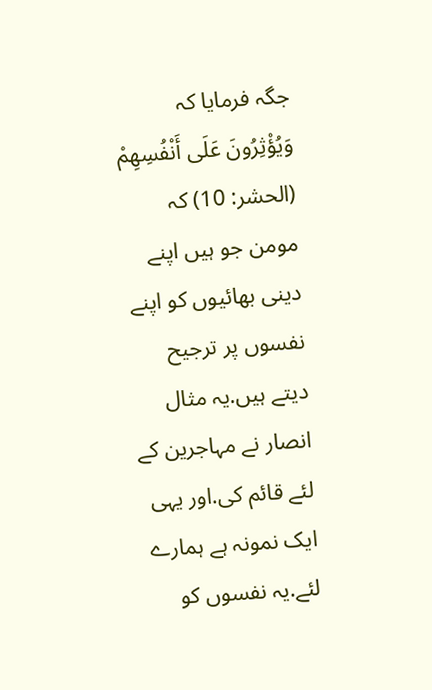جگہ فرمایا کہ وَيُؤْثِرُونَ عَلَى أَنْفُسِهِمْ (الحشر: 10) کہ مومن جو ہیں اپنے دینی بھائیوں کو اپنے نفسوں پر ترجیح دیتے ہیں.یہ مثال انصار نے مہاجرین کے لئے قائم کی.اور یہی ایک نمونہ ہے ہمارے لئے.یہ نفسوں کو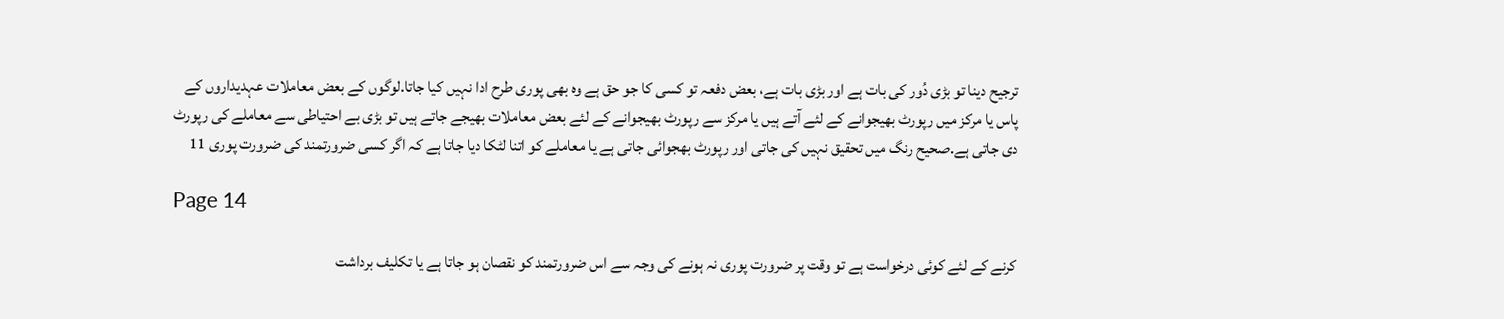ترجیح دینا تو بڑی دُور کی بات ہے اور بڑی بات ہے، بعض دفعہ تو کسی کا جو حق ہے وہ بھی پوری طرح ادا نہیں کیا جاتا.لوگوں کے بعض معاملات عہدیداروں کے پاس یا مرکز میں رپورٹ بھیجوانے کے لئے آتے ہیں یا مرکز سے رپورٹ بھیجوانے کے لئے بعض معاملات بھیجے جاتے ہیں تو بڑی بے احتیاطی سے معاملے کی رپورٹ دی جاتی ہے.صحیح رنگ میں تحقیق نہیں کی جاتی اور رپورٹ بھجوائی جاتی ہے یا معاملے کو اتنا لٹکا دیا جاتا ہے کہ اگر کسی ضرورتمند کی ضرورت پوری 11

Page 14

کرنے کے لئے کوئی درخواست ہے تو وقت پر ضرورت پوری نہ ہونے کی وجہ سے اس ضرورتمند کو نقصان ہو جاتا ہے یا تکلیف برداشت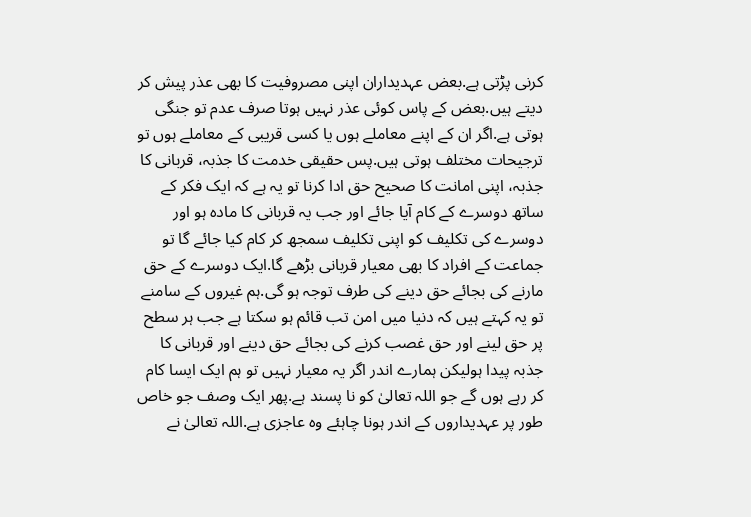کرنی پڑتی ہے.بعض عہدیداران اپنی مصروفیت کا بھی عذر پیش کر دیتے ہیں.بعض کے پاس کوئی عذر نہیں ہوتا صرف عدم تو جنگی ہوتی ہے.اگر ان کے اپنے معاملے ہوں یا کسی قریبی کے معاملے ہوں تو ترجیحات مختلف ہوتی ہیں.پس حقیقی خدمت کا جذبہ، قربانی کا جذبہ، اپنی امانت کا صحیح حق ادا کرنا تو یہ ہے کہ ایک فکر کے ساتھ دوسرے کے کام آیا جائے اور جب یہ قربانی کا مادہ ہو اور دوسرے کی تکلیف کو اپنی تکلیف سمجھ کر کام کیا جائے گا تو جماعت کے افراد کا بھی معیار قربانی بڑھے گا.ایک دوسرے کے حق مارنے کی بجائے حق دینے کی طرف توجہ ہو گی.ہم غیروں کے سامنے تو یہ کہتے ہیں کہ دنیا میں امن تب قائم ہو سکتا ہے جب ہر سطح پر حق لینے اور حق غصب کرنے کی بجائے حق دینے اور قربانی کا جذبہ پیدا ہولیکن ہمارے اندر اگر یہ معیار نہیں تو ہم ایک ایسا کام کر رہے ہوں گے جو اللہ تعالیٰ کو نا پسند ہے.پھر ایک وصف جو خاص طور پر عہدیداروں کے اندر ہونا چاہئے وہ عاجزی ہے.اللہ تعالیٰ نے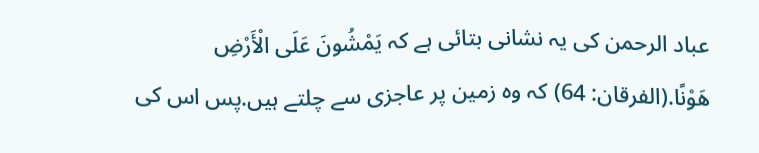عباد الرحمن کی یہ نشانی بتائی ہے کہ يَمْشُونَ عَلَى الْأَرْضِ هَوْنًا.(الفرقان: 64) کہ وہ زمین پر عاجزی سے چلتے ہیں.پس اس کی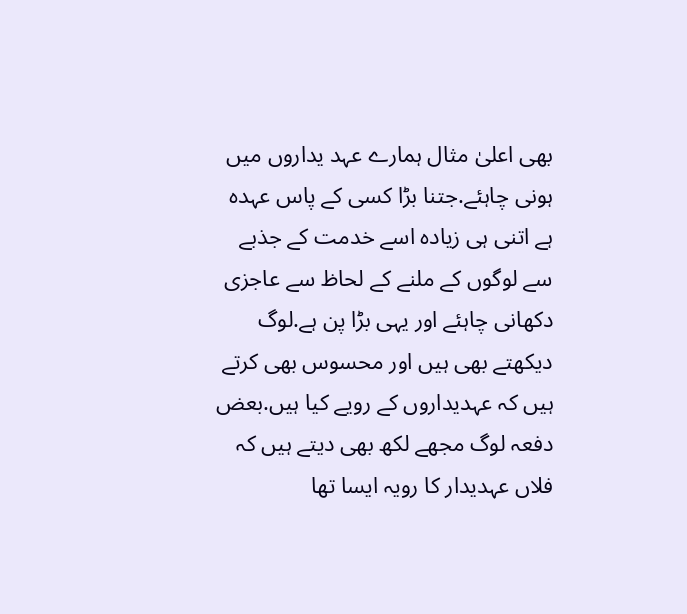بھی اعلیٰ مثال ہمارے عہد یداروں میں ہونی چاہئے.جتنا بڑا کسی کے پاس عہدہ ہے اتنی ہی زیادہ اسے خدمت کے جذبے سے لوگوں کے ملنے کے لحاظ سے عاجزی دکھانی چاہئے اور یہی بڑا پن ہے.لوگ دیکھتے بھی ہیں اور محسوس بھی کرتے ہیں کہ عہدیداروں کے رویے کیا ہیں.بعض دفعہ لوگ مجھے لکھ بھی دیتے ہیں کہ فلاں عہدیدار کا رویہ ایسا تھا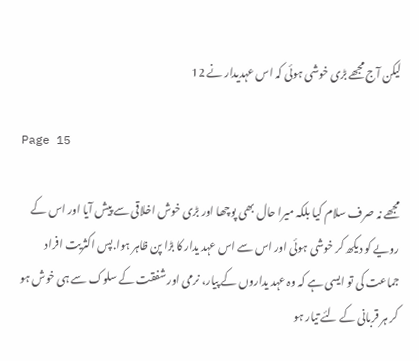لیکن آج مجھے بڑی خوشی ہوئی کہ اس عہدیدار نے 12

Page 15

مجھے نہ صرف سلام کیا بلکہ میرا حال بھی پوچھا اور بڑی خوش اخلاقی سے پیش آیا اور اس کے رویے کو دیکھ کر خوشی ہوئی اور اس سے اس عہد یدار کا بڑا پن ظاہر ہوا.پس اکثریت افراد جماعت کی تو ایسی ہے کہ وہ عہد یداروں کے پیار، نرمی اور شفقت کے سلوک سے ہی خوش ہو کر ہر قربانی کے لئے تیار ہو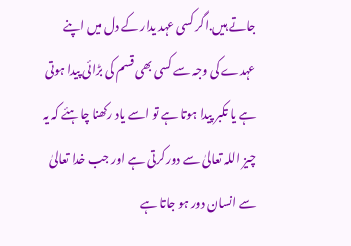جاتے ہیں.اگر کسی عہد یدار کے دل میں اپنے عہدے کی وجہ سے کسی بھی قسم کی بڑائی پیدا ہوتی ہے یا تکبر پیدا ہوتا ہے تو اسے یاد رکھنا چاہئے کہ یہ چیز اللہ تعالیٰ سے دور کرتی ہے اور جب خدا تعالیٰ سے انسان دور ہو جاتا ہے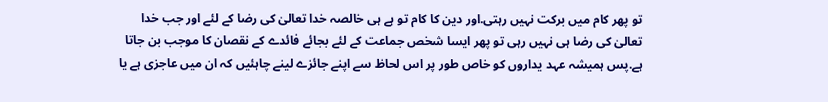تو پھر کام میں برکت نہیں رہتی.اور دین کا کام تو ہے ہی خالصہ خدا تعالیٰ کی رضا کے لئے اور جب خدا تعالیٰ کی رضا ہی نہیں رہی تو پھر ایسا شخص جماعت کے لئے بجائے فائدے کے نقصان کا موجب بن جاتا ہے.پس ہمیشہ عہد یداروں کو خاص طور پر اس لحاظ سے اپنے جائزے لینے چاہئیں کہ ان میں عاجزی ہے یا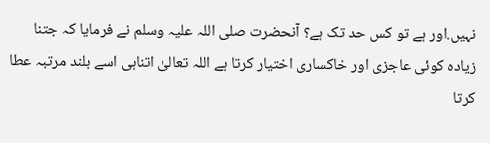نہیں.اور ہے تو کس حد تک ہے؟ آنحضرت صلی اللہ علیہ وسلم نے فرمایا کہ جتنا زیادہ کوئی عاجزی اور خاکساری اختیار کرتا ہے اللہ تعالیٰ اتناہی اسے بلند مرتبہ عطا کرتا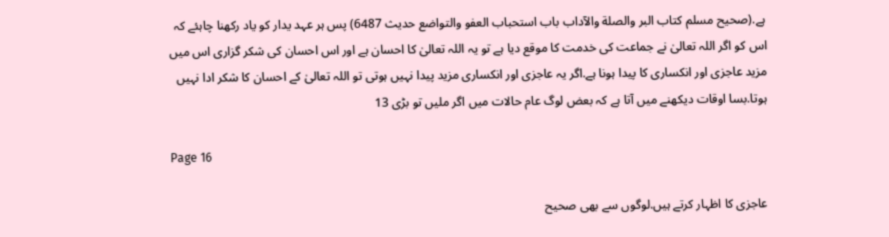ہے.(صحيح مسلم كتاب البر والصلة والآداب باب استحباب العفو والتواضع حديث 6487) پس ہر عہد یدار کو یاد رکھنا چاہئے کہ اس کو اگر اللہ تعالیٰ نے جماعت کی خدمت کا موقع دیا ہے تو یہ اللہ تعالیٰ کا احسان ہے اور اس احسان کی شکر گزاری اس میں مزید عاجزی اور انکساری کا پیدا ہونا ہے.اگر یہ عاجزی اور انکساری مزید پیدا نہیں ہوتی تو اللہ تعالیٰ کے احسان کا شکر ادا نہیں ہوتا.بسا اوقات دیکھنے میں آتا ہے کہ بعض لوگ عام حالات میں اگر ملیں تو بڑی 13

Page 16

عاجزی کا اظہار کرتے ہیں.لوگوں سے بھی صحیح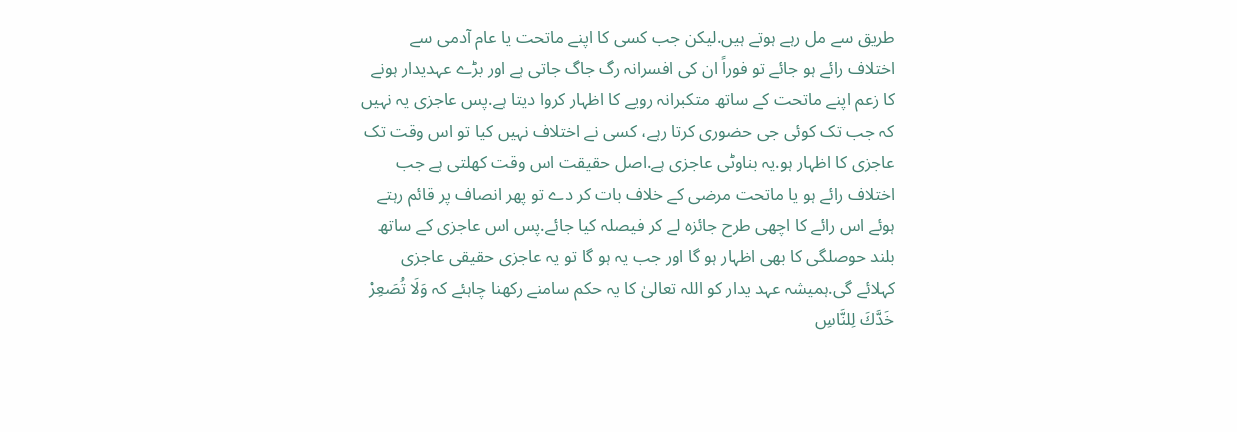طریق سے مل رہے ہوتے ہیں.لیکن جب کسی کا اپنے ماتحت یا عام آدمی سے اختلاف رائے ہو جائے تو فوراً ان کی افسرانہ رگ جاگ جاتی ہے اور بڑے عہدیدار ہونے کا زعم اپنے ماتحت کے ساتھ متکبرانہ رویے کا اظہار کروا دیتا ہے.پس عاجزی یہ نہیں کہ جب تک کوئی جی حضوری کرتا رہے، کسی نے اختلاف نہیں کیا تو اس وقت تک عاجزی کا اظہار ہو.یہ بناوٹی عاجزی ہے.اصل حقیقت اس وقت کھلتی ہے جب اختلاف رائے ہو یا ماتحت مرضی کے خلاف بات کر دے تو پھر انصاف پر قائم رہتے ہوئے اس رائے کا اچھی طرح جائزہ لے کر فیصلہ کیا جائے.پس اس عاجزی کے ساتھ بلند حوصلگی کا بھی اظہار ہو گا اور جب یہ ہو گا تو یہ عاجزی حقیقی عاجزی کہلائے گی.ہمیشہ عہد یدار کو اللہ تعالیٰ کا یہ حکم سامنے رکھنا چاہئے کہ وَلَا تُصَعِرْ خَدَّكَ لِلنَّاسِ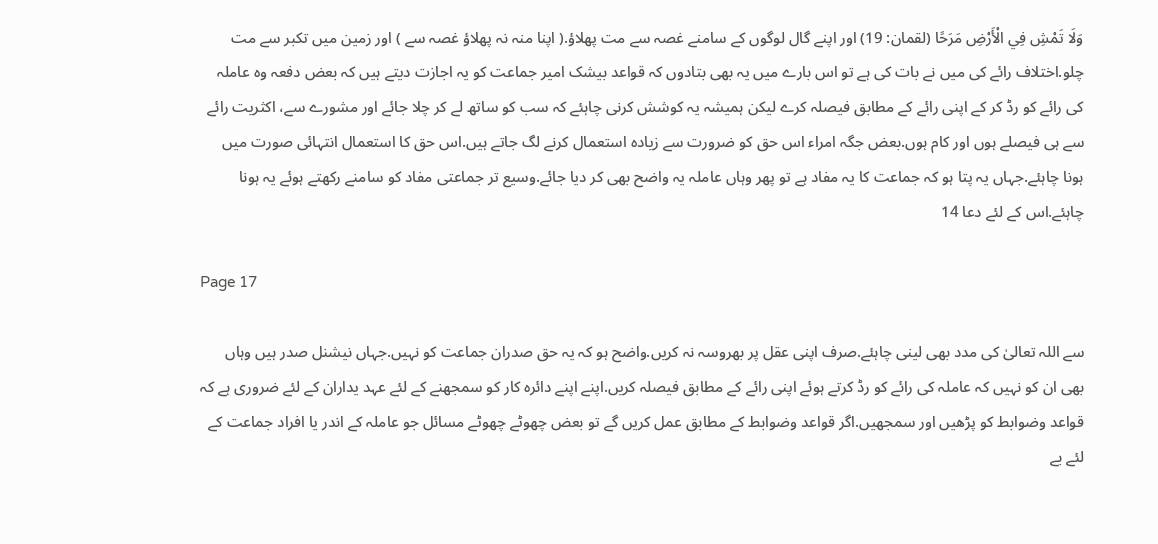وَلَا تَمْشِ فِي الْأَرْضِ مَرَحًا (لقمان: 19) اور اپنے گال لوگوں کے سامنے غصہ سے مت پھلاؤ.( اپنا منہ نہ پھلاؤ غصہ سے ) اور زمین میں تکبر سے مت چلو.اختلاف رائے کی میں نے بات کی ہے تو اس بارے میں یہ بھی بتادوں کہ قواعد بیشک امیر جماعت کو یہ اجازت دیتے ہیں کہ بعض دفعہ وہ عاملہ کی رائے کو رڈ کر کے اپنی رائے کے مطابق فیصلہ کرے لیکن ہمیشہ یہ کوشش کرنی چاہئے کہ سب کو ساتھ لے کر چلا جائے اور مشورے سے، اکثریت رائے سے ہی فیصلے ہوں اور کام ہوں.بعض جگہ امراء اس حق کو ضرورت سے زیادہ استعمال کرنے لگ جاتے ہیں.اس حق کا استعمال انتہائی صورت میں ہونا چاہئے.جہاں یہ پتا ہو کہ جماعت کا یہ مفاد ہے تو پھر وہاں عاملہ یہ واضح بھی کر دیا جائے.وسیع تر جماعتی مفاد کو سامنے رکھتے ہوئے یہ ہونا چاہئے.اس کے لئے دعا 14

Page 17

سے اللہ تعالیٰ کی مدد بھی لینی چاہئے.صرف اپنی عقل پر بھروسہ نہ کریں.واضح ہو کہ یہ حق صدران جماعت کو نہیں.جہاں نیشنل صدر ہیں وہاں بھی ان کو نہیں کہ عاملہ کی رائے کو رڈ کرتے ہوئے اپنی رائے کے مطابق فیصلہ کریں.اپنے اپنے دائرہ کار کو سمجھنے کے لئے عہد یداران کے لئے ضروری ہے کہ قواعد وضوابط کو پڑھیں اور سمجھیں.اگر قواعد وضوابط کے مطابق عمل کریں گے تو بعض چھوٹے چھوٹے مسائل جو عاملہ کے اندر یا افراد جماعت کے لئے بے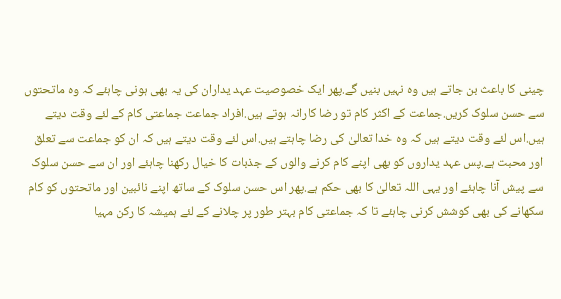چینی کا باعث بن جاتے ہیں وہ نہیں بنیں گے.پھر ایک خصوصیت عہد یداران کی یہ بھی ہونی چاہئے کہ وہ ماتحتوں سے حسن سلوک کریں.جماعت کے اکثر کام تو رضا کارانہ ہوتے ہیں.افراد جماعت جماعتی کام کے لئے وقت دیتے ہیں.اس لئے وقت دیتے ہیں کہ وہ خدا تعالیٰ کی رضا چاہتے ہیں.اس لئے وقت دیتے ہیں کہ ان کو جماعت سے تعلق اور محبت ہے.پس عہد یداروں کو بھی اپنے کام کرنے والوں کے جذبات کا خیال رکھنا چاہئے اور ان سے حسن سلوک سے پیش آنا چاہئے اور یہی اللہ تعالیٰ کا بھی حکم ہے.پھر اس حسن سلوک کے ساتھ اپنے نائبین اور ماتحتوں کو کام سکھانے کی بھی کوشش کرنی چاہئے تا کہ جماعتی کام بہتر طور پر چلانے کے لئے ہمیشہ کا رکن مہیا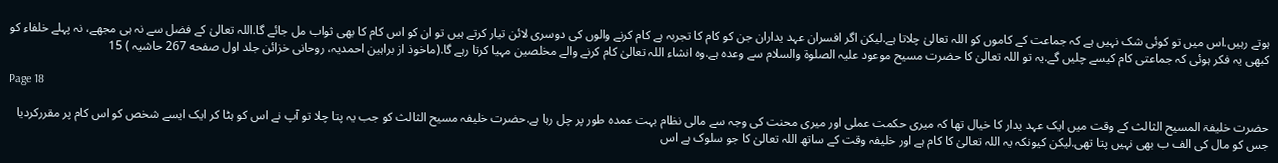ہوتے رہیں.اس میں تو کوئی شک نہیں ہے کہ جماعت کے کاموں کو اللہ تعالیٰ چلاتا ہے.لیکن اگر افسران عہد یداران جن کو کام کا تجربہ ہے کام کرنے والوں کی دوسری لائن تیار کرتے ہیں تو ان کو اس کام کا بھی ثواب مل جائے گا.اللہ تعالیٰ کے فضل سے نہ ہی مجھے، نہ پہلے خلفاء کو کبھی یہ فکر ہوئی کہ جماعتی کام کیسے چلیں گے.یہ تو اللہ تعالیٰ کا حضرت مسیح موعود علیہ الصلوۃ والسلام سے وعدہ ہے.وہ انشاء اللہ تعالیٰ کام کرنے والے مخلصین مہیا کرتا رہے گا.(ماخوذ از براہین احمدیہ، روحانی خزائن جلد اول صفحه 267 حاشیہ ) 15

Page 18

حضرت خلیفۃ المسیح الثالث کے وقت میں ایک عہد یدار کا خیال تھا کہ میری حکمت عملی اور میری محنت کی وجہ سے مالی نظام بہت عمدہ طور پر چل رہا ہے.حضرت خلیفہ مسیح الثالث کو جب یہ پتا چلا تو آپ نے اس کو ہٹا کر ایک ایسے شخص کو اس کام پر مقررکردیا جس کو مال کی الف ب بھی نہیں پتا تھی.لیکن کیونکہ یہ اللہ تعالیٰ کا کام ہے اور خلیفہ وقت کے ساتھ اللہ تعالیٰ کا جو سلوک ہے اس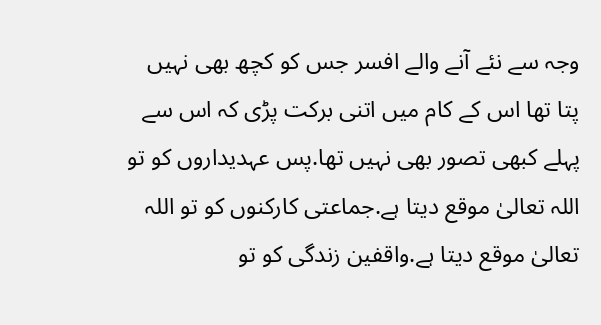وجہ سے نئے آنے والے افسر جس کو کچھ بھی نہیں پتا تھا اس کے کام میں اتنی برکت پڑی کہ اس سے پہلے کبھی تصور بھی نہیں تھا.پس عہدیداروں کو تو اللہ تعالیٰ موقع دیتا ہے.جماعتی کارکنوں کو تو اللہ تعالیٰ موقع دیتا ہے.واقفین زندگی کو تو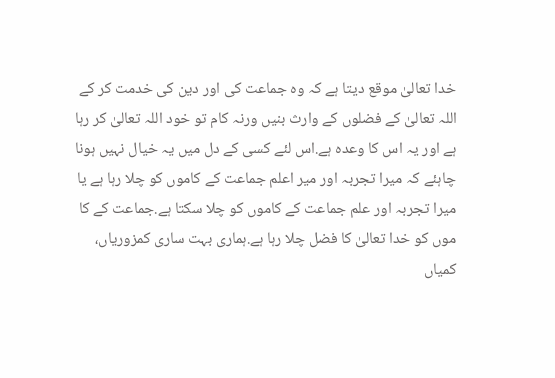خدا تعالیٰ موقع دیتا ہے کہ وہ جماعت کی اور دین کی خدمت کر کے اللہ تعالیٰ کے فضلوں کے وارث بنیں ورنہ کام تو خود اللہ تعالیٰ کر رہا ہے اور یہ اس کا وعدہ ہے.اس لئے کسی کے دل میں یہ خیال نہیں ہونا چاہئے کہ میرا تجربہ اور میر اعلم جماعت کے کاموں کو چلا رہا ہے یا میرا تجربہ اور علم جماعت کے کاموں کو چلا سکتا ہے.جماعت کے کا موں کو خدا تعالیٰ کا فضل چلا رہا ہے.ہماری بہت ساری کمزوریاں، کمیاں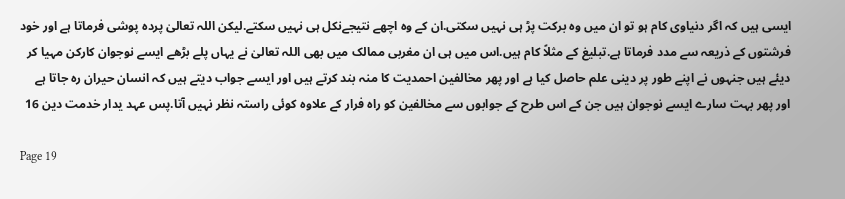ایسی ہیں کہ اگر دنیاوی کام ہو تو ان میں وہ برکت پڑ ہی نہیں سکتی.ان کے وہ اچھے نتیجےنکل ہی نہیں سکتے.لیکن اللہ تعالیٰ پردہ پوشی فرماتا ہے اور خود فرشتوں کے ذریعہ سے مدد فرماتا ہے.تبلیغ کے مثلاً کام ہیں.اس میں ہی ان مغربی ممالک میں بھی اللہ تعالیٰ نے یہاں پلے بڑھے ایسے نوجوان کارکن مہیا کر دیئے ہیں جنہوں نے اپنے طور پر دینی علم حاصل کیا ہے اور پھر مخالفین احمدیت کا منہ بند کرتے ہیں اور ایسے جواب دیتے ہیں کہ انسان حیران رہ جاتا ہے اور پھر بہت سارے ایسے نوجوان ہیں جن کے اس طرح کے جوابوں سے مخالفین کو راہ فرار کے علاوہ کوئی راستہ نظر نہیں آتا.پس عہد یدار خدمت دین 16

Page 19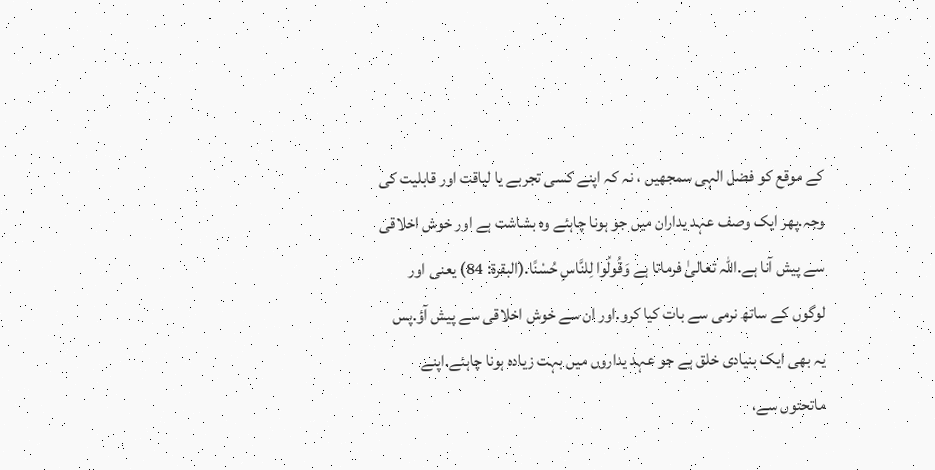کے موقع کو فضل الہی سمجھیں ، نہ کہ اپنے کسی تجربے یا لیاقت اور قابلیت کی وجہ.پھر ایک وصف عہد یداران میں جو ہونا چاہئے وہ بشاشت ہے اور خوش اخلاقی سے پیش آنا ہے.اللہ تعالیٰ فرماتا ہے وَقُولُوا لِلنَّاسِ حُسْنًا.(البقرة: 84) یعنی اور لوگوں کے ساتھ نرمی سے بات کیا کرو.اور ان سے خوش اخلاقی سے پیش آؤ.پس یہ بھی ایک بنیادی خلق ہے جو عہد یداروں میں بہت زیادہ ہونا چاہئے.اپنے ماتحتوں سے،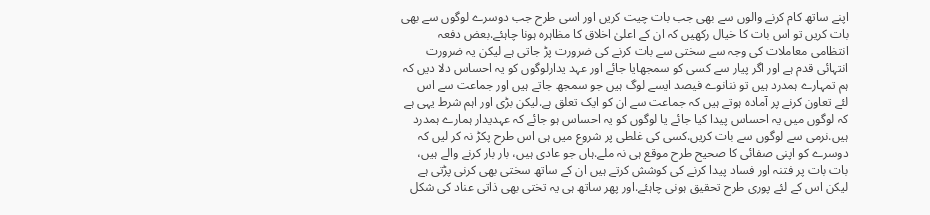اپنے ساتھ کام کرنے والوں سے بھی جب بات چیت کریں اور اسی طرح جب دوسرے لوگوں سے بھی بات کریں تو اس بات کا خیال رکھیں کہ ان کے اعلیٰ اخلاق کا مظاہرہ ہونا چاہئے.بعض دفعہ انتظامی معاملات کی وجہ سے سختی سے بات کرنے کی ضرورت پڑ جاتی ہے لیکن یہ ضرورت انتہائی قدم ہے اور اگر پیار سے کسی کو سمجھایا جائے اور عہد یدارلوگوں کو یہ احساس دلا دیں کہ ہم تمہارے ہمدرد ہیں تو ننانوے فیصد ایسے لوگ ہیں جو سمجھ جاتے ہیں اور جماعت سے اس لئے تعاون کرنے پر آمادہ ہوتے ہیں کہ جماعت سے ان کو ایک تعلق ہے.لیکن بڑی اور اہم شرط یہی ہے کہ لوگوں میں یہ احساس پیدا کیا جائے یا لوگوں کو یہ احساس ہو جائے کہ عہدیدار ہمارے ہمدرد ہیں.نرمی سے لوگوں سے بات کریں.کسی کی غلطی پر شروع میں ہی اس طرح پکڑ نہ کر لیں کہ دوسرے کو اپنی صفائی کا صحیح طرح موقع ہی نہ ملے.ہاں جو عادی ہیں، بار بار کرنے والے ہیں، بات بات پر فتنہ اور فساد پیدا کرنے کی کوشش کرتے ہیں ان کے ساتھ سختی بھی کرنی پڑتی ہے لیکن اس کے لئے پوری طرح تحقیق ہونی چاہئے.اور پھر ساتھ ہی یہ تختی بھی ذاتی عناد کی شکل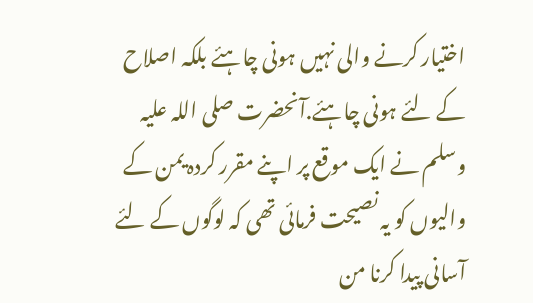اختیار کرنے والی نہیں ہونی چاہئے بلکہ اصلاح کے لئے ہونی چاہئے.آنحضرت صلی اللہ علیہ وسلم نے ایک موقع پر اپنے مقرر کردہ یمن کے والیوں کو یہ نصیحت فرمائی تھی کہ لوگوں کے لئے آسانی پیدا کرنا من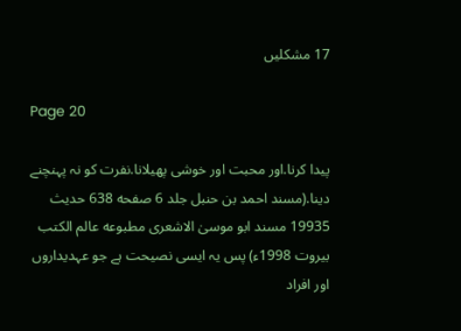17 مشکلیں

Page 20

پیدا کرنا.اور محبت اور خوشی پھیلانا.نفرت کو نہ پہنچنے دینا.(مسند احمد بن حنبل جلد 6 صفحه 638 حدیث 19935 مسند ابو موسیٰ الاشعری مطبوعه عالم الكتب بيروت 1998ء) پس یہ ایسی نصیحت ہے جو عہدیداروں اور افراد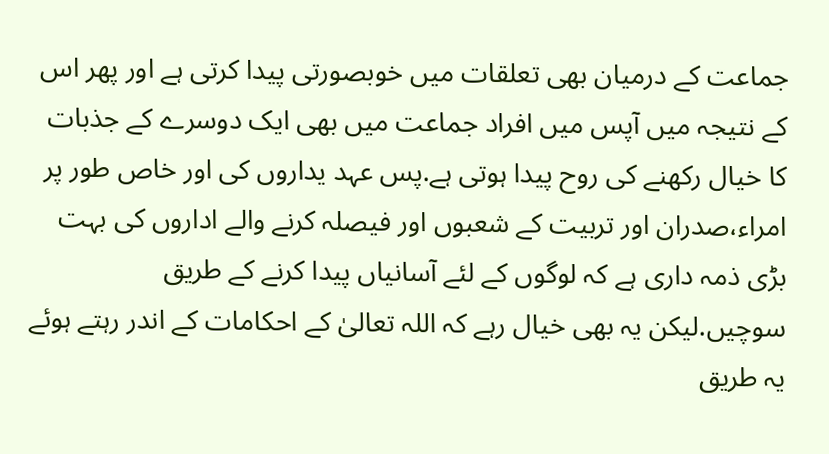جماعت کے درمیان بھی تعلقات میں خوبصورتی پیدا کرتی ہے اور پھر اس کے نتیجہ میں آپس میں افراد جماعت میں بھی ایک دوسرے کے جذبات کا خیال رکھنے کی روح پیدا ہوتی ہے.پس عہد یداروں کی اور خاص طور پر امراء،صدران اور تربیت کے شعبوں اور فیصلہ کرنے والے اداروں کی بہت بڑی ذمہ داری ہے کہ لوگوں کے لئے آسانیاں پیدا کرنے کے طریق سوچیں.لیکن یہ بھی خیال رہے کہ اللہ تعالیٰ کے احکامات کے اندر رہتے ہوئے یہ طریق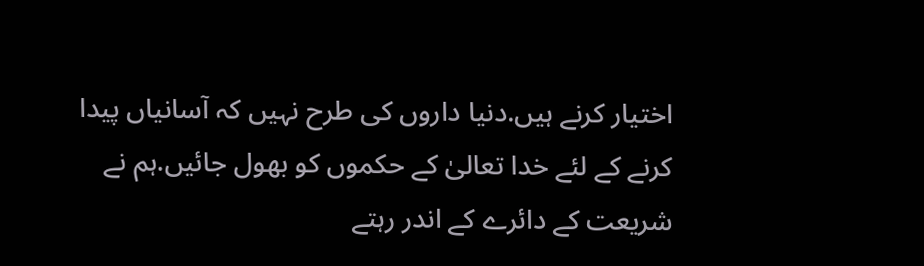اختیار کرنے ہیں.دنیا داروں کی طرح نہیں کہ آسانیاں پیدا کرنے کے لئے خدا تعالیٰ کے حکموں کو بھول جائیں.ہم نے شریعت کے دائرے کے اندر رہتے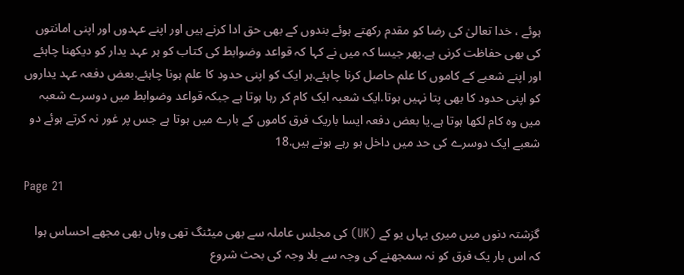ہوئے ، خدا تعالیٰ کی رضا کو مقدم رکھتے ہوئے بندوں کے بھی حق ادا کرنے ہیں اور اپنے عہدوں اور اپنی امانتوں کی بھی حفاظت کرنی ہے.پھر جیسا کہ میں نے کہا کہ قواعد وضوابط کی کتاب کو ہر عہد یدار کو دیکھنا چاہئے اور اپنے شعبے کے کاموں کا علم حاصل کرنا چاہئے.ہر ایک کو اپنی حدود کا علم ہونا چاہئے.بعض دفعہ عہد یداروں کو اپنی حدود کا بھی پتا نہیں ہوتا.ایک شعبہ ایک کام کر رہا ہوتا ہے جبکہ قواعد وضوابط میں دوسرے شعبہ میں وہ کام لکھا ہوتا ہے.یا بعض دفعہ ایسا باریک فرق کاموں کے بارے میں ہوتا ہے جس پر غور نہ کرتے ہوئے دو شعبے ایک دوسرے کی حد میں داخل ہو رہے ہوتے ہیں.18

Page 21

گزشتہ دنوں میں میری یہاں یو کے (UK) کی مجلس عاملہ سے بھی میٹنگ تھی وہاں بھی مجھے احساس ہوا کہ اس بار یک فرق کو نہ سمجھنے کی وجہ سے بلا وجہ کی بحث شروع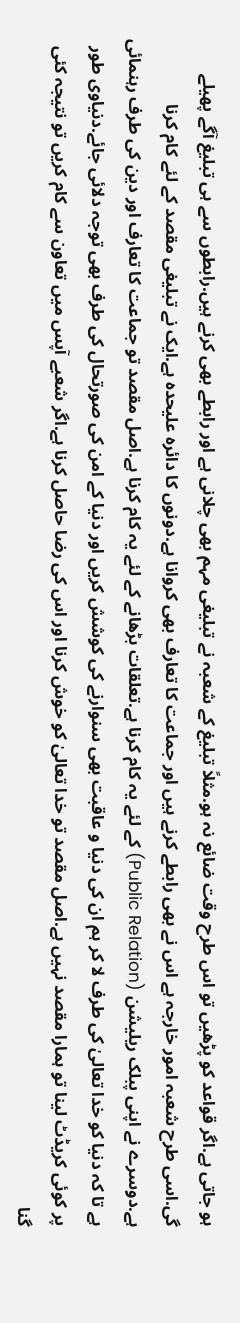ہو جاتی ہے.اگر قواعد کو پڑھیں تو اس طرح وقت ضائع نہ ہو.مثلاً تبلیغ کے شعبہ نے تبلیغی مہم بھی چلانی ہے اور رابطے بھی کرنے ہیں.رابطوں سے ہی تبلیغ آگے پھیلے گی.اسی طرح شعبہ امور خارجہ ہے اس نے بھی رابطے کرنے ہیں اور جماعت کا تعارف بھی کروانا ہے.دونوں کا دائرہ علیحدہ ہے.ایک نے تبلیغی مقصد کے لئے کام کرنا ہے.دوسرے نے اپنی پبلک ریلیشن (Public Relation) کے لئے یہ کام کرنا ہے.تعلقات بڑھانے کے لئے یہ کام کرنا ہے.اصل مقصد تو جماعت کا تعارف اور دین کی طرف رہنمائی ہے تا کہ دنیا کو خدا تعالیٰ کی طرف لا کر ہم ان کی دنیا و عاقبت بھی سنوارنے کی کوشش کریں اور دنیا کے امن کی صورتحال کی طرف بھی توجہ دلائی جائے.دنیاوی طور پر کوئی کریڈٹ لینا تو ہمارا مقصد نہیں ہے.اصل مقصد تو خدا تعالیٰ کو خوش کرنا اور اس کی رضا حاصل کرنا ہے.اگر شعبے آپس میں تعاون سے کام کریں تو نتیجہ کئی گنا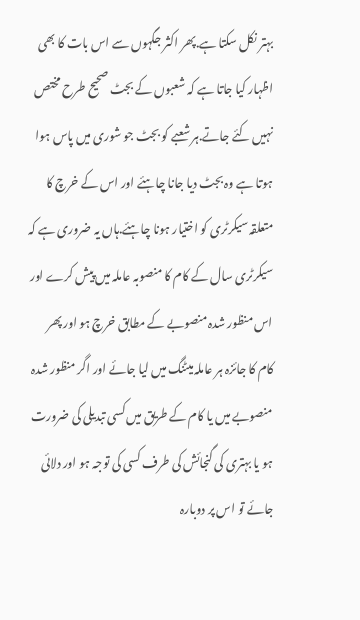بہتر نکل سکتا ہے.پھر اکثر جگہوں سے اس بات کا بھی اظہار کیا جاتا ہے کہ شعبوں کے بجٹ صحیح طرح مختص نہیں کئے جاتے.ہر شعبے کو بجٹ جو شوری میں پاس ہوا ہوتا ہے وہ بجٹ دیا جانا چاہئے اور اس کے خرچ کا متعلقہ سیکرٹری کو اختیار ہونا چاہئے.ہاں یہ ضروری ہے کہ سیکرٹری سال کے کام کا منصوبہ عاملہ میں پیش کرے اور اس منظور شدہ منصوبے کے مطابق خرچ ہو اور پھر کام کا جائزہ ہر عاملہ میٹنگ میں لیا جائے اور اگر منظور شدہ منصوبے میں یا کام کے طریق میں کسی تبدیلی کی ضرورت ہو یا بہتری کی گنجائش کی طرف کسی کی توجہ ہو اور دلائی جائے تو اس پر دوبارہ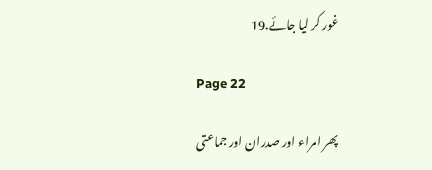غور کر لیا جائے.19

Page 22

پھر امراء اور صدران اور جماعتی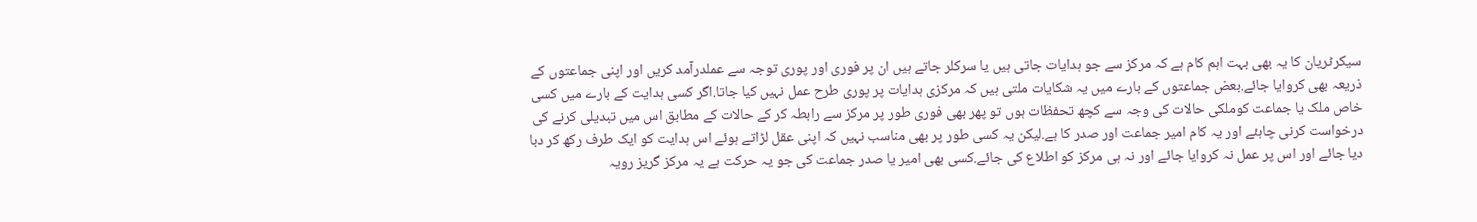سیکرٹریان کا یہ بھی بہت اہم کام ہے کہ مرکز سے جو ہدایات جاتی ہیں یا سرکلر جاتے ہیں ان پر فوری اور پوری توجہ سے عملدرآمد کریں اور اپنی جماعتوں کے ذریعہ بھی کروایا جائے.بعض جماعتوں کے بارے میں یہ شکایات ملتی ہیں کہ مرکزی ہدایات پر پوری طرح عمل نہیں کیا جاتا.اگر کسی ہدایت کے بارے میں کسی خاص ملک یا جماعت کوملکی حالات کی وجہ سے کچھ تحفظات ہوں تو پھر بھی فوری طور پر مرکز سے رابطہ کر کے حالات کے مطابق اس میں تبدیلی کرنے کی درخواست کرنی چاہئے اور یہ کام امیر جماعت اور صدر کا ہے.لیکن یہ کسی طور پر بھی مناسب نہیں کہ اپنی عقل لڑاتے ہوئے اس ہدایت کو ایک طرف رکھ کر دبا دیا جائے اور اس پر عمل نہ کروایا جائے اور نہ ہی مرکز کو اطلاع کی جائے.کسی بھی امیر یا صدر جماعت کی جو یہ حرکت ہے یہ مرکز گریز رویہ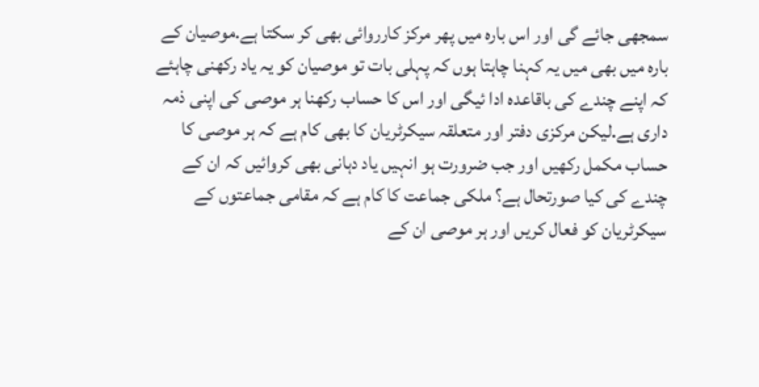سمجھی جائے گی اور اس بارہ میں پھر مرکز کارروائی بھی کر سکتا ہے.موصیان کے بارہ میں بھی میں یہ کہنا چاہتا ہوں کہ پہلی بات تو موصیان کو یہ یاد رکھنی چاہئے کہ اپنے چندے کی باقاعدہ ادا ئیگی اور اس کا حساب رکھنا ہر موصی کی اپنی ذمہ داری ہے.لیکن مرکزی دفتر اور متعلقہ سیکرٹریان کا بھی کام ہے کہ ہر موصی کا حساب مکمل رکھیں اور جب ضرورت ہو انہیں یاد دہانی بھی کروائیں کہ ان کے چندے کی کیا صورتحال ہے؟ ملکی جماعت کا کام ہے کہ مقامی جماعتوں کے سیکرٹریان کو فعال کریں اور ہر موصی ان کے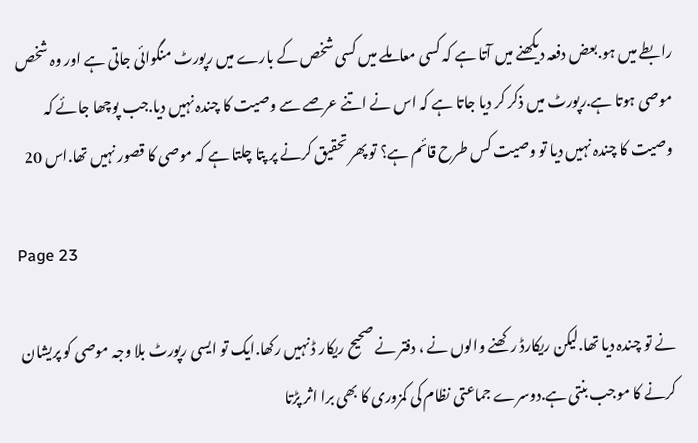رابطے میں ہو.بعض دفعہ دیکھنے میں آتا ہے کہ کسی معاملے میں کسی شخص کے بارے میں رپورٹ منگوائی جاتی ہے اور وہ شخص موصی ہوتا ہے.رپورٹ میں ذکر کر دیا جاتا ہے کہ اس نے اتنے عرصے سے وصیت کا چندہ نہیں دیا.جب پوچھا جائے کہ وصیت کا چندہ نہیں دیا تو وصیت کس طرح قائم ہے؟ تو پھر تحقیق کرنے پر پتا چلتا ہے کہ موصی کا قصور نہیں تھا.اس 20

Page 23

نے تو چندہ دیا تھا.لیکن ریکارڈ رکھنے والوں نے ، دفتر نے صحیح ریکار ڈ نہیں رکھا.ایک تو ایسی رپورٹ بلا وجہ موصی کو پریشان کرنے کا موجب بنتی ہے.دوسرے جماعتی نظام کی کمزوری کا بھی برا اثر پڑتا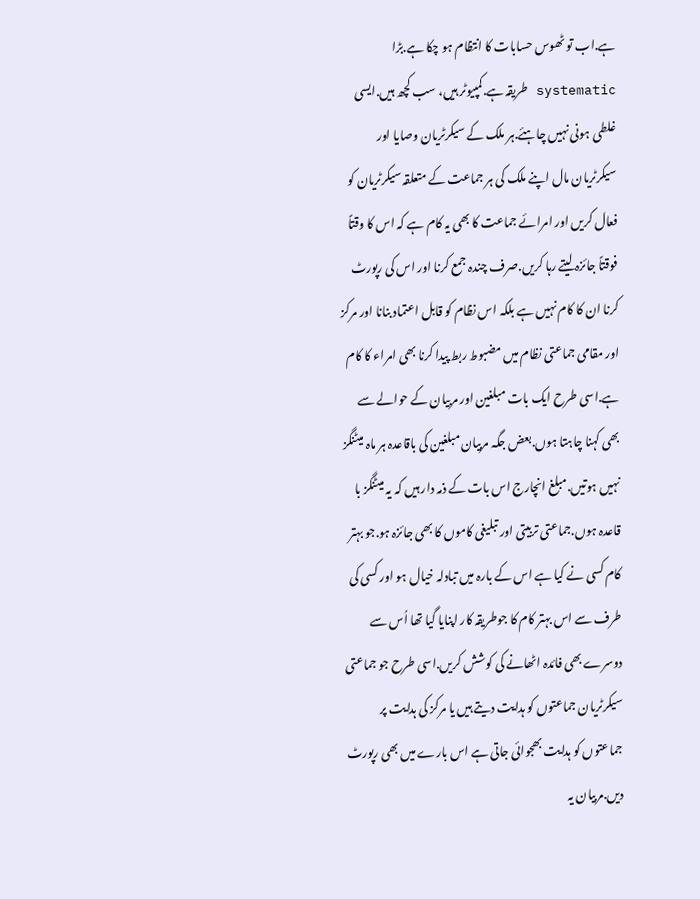ہے.اب تو ٹھوس حسابات کا انتظام ہو چکا ہے.بڑا systematic طریقہ ہے.کمپیوٹر ہیں، سب کچھ ہیں.ایسی غلطی ہونی نہیں چاہئے.ہر ملک کے سیکرٹریان وصایا اور سیکرٹریان مال اپنے ملک کی ہر جماعت کے متعلقہ سیکرٹریان کو فعال کریں اور امرائے جماعت کا بھی یہ کام ہے کہ اس کا وقتاً فوقتاً جائزہ لیتے رہا کریں.صرف چندہ جمع کرنا اور اس کی رپورٹ کرنا ان کا کام نہیں ہے بلکہ اس نظام کو قابل اعتماد بنانا اور مرکز اور مقامی جماعتی نظام میں مضبوط ربط پیدا کرنا بھی امراء کا کام ہے.اسی طرح ایک بات مبلغین اور مربیان کے حوالے سے بھی کہنا چاہتا ہوں.بعض جگہ مربیان مبلغین کی باقاعدہ ہر ماہ میٹنگز نہیں ہوتیں.مبلغ انچارج اس بات کے ذمہ دار ہیں کہ یہ میٹنگز با قاعدہ ہوں.جماعتی تربیتی اور تبلیغی کاموں کا بھی جائزہ ہو.جو بہتر کام کسی نے کیا ہے اس کے بارہ میں تبادلہ خیال ہو اور کسی کی طرف سے اس بہتر کام کا جوطریقہ کار اپنایا گیا تھا اُس سے دوسرے بھی فائدہ اٹھانے کی کوشش کریں.اسی طرح جو جماعتی سیکرٹریان جماعتوں کو ہدایت دیتے ہیں یا مرکز کی ہدایت پر جماعتوں کو ہدایت بھجوائی جاتی ہے اس بارے میں بھی رپورٹ دیں.مربیان یہ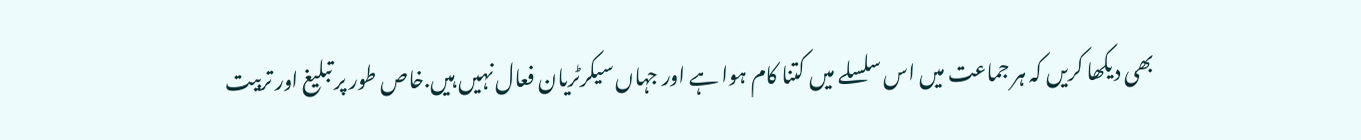بھی دیکھا کریں کہ ہر جماعت میں اس سلسلے میں کتنا کام ہوا ہے اور جہاں سیکرٹریان فعال نہیں ہیں.خاص طور پر تبلیغ اور تربیت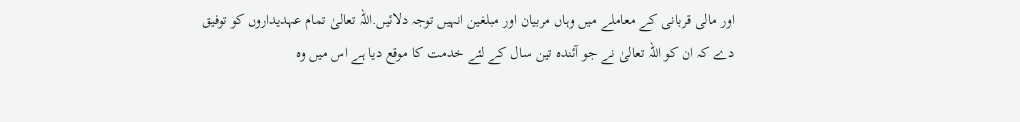اور مالی قربانی کے معاملے میں وہاں مربیان اور مبلغین انہیں توجہ دلائیں.اللہ تعالیٰ تمام عہدیداروں کو توفیق دے کہ ان کو اللہ تعالیٰ نے جو آئندہ تین سال کے لئے خدمت کا موقع دیا ہے اس میں وہ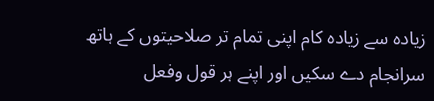زیادہ سے زیادہ کام اپنی تمام تر صلاحیتوں کے ہاتھ سرانجام دے سکیں اور اپنے ہر قول وفعل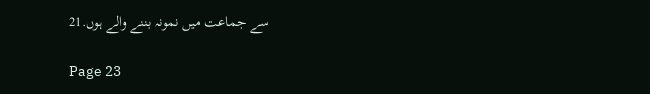سے جماعت میں نمونہ بننے والے ہوں.21

Page 23